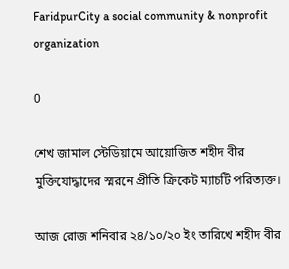FaridpurCity a social community & nonprofit organization

0

শেখ জামাল স্টেডিয়ামে আয়োজিত শহীদ বীর মুক্তিযোদ্ধাদের স্মরনে প্রীতি ক্রিকেট ম্যাচটি পরিত্যক্ত।

আজ রোজ শনিবার ২৪/১০/২০ ইং তারিখে শহীদ বীর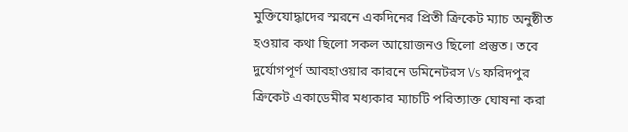মুক্তিযোদ্ধাদের স্মরনে একদিনের প্রিতী ক্রিকেট ম্যাচ অনুষ্ঠীত হওয়ার কথা ছিলো সকল আয়োজনও ছিলো প্রস্তুত। তবে দুর্যোগপূর্ণ আবহাওয়ার কারনে ডমিনেটরস Vs ফরিদপুর ক্রিকেট একাডেমীর মধ্যকার ম্যাচটি পরিত্যাক্ত ঘোষনা করা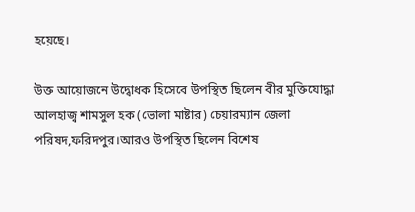হয়েছে।

উক্ত আয়োজনে উদ্বোধক হিসেবে উপস্থিত ছিলেন বীর মুক্তিযোদ্ধা আলহাজ্ব শামসুল হক (ভোলা মাষ্টার) চেয়ারম্যান জেলা পরিষদ,ফরিদপুর।আরও উপস্থিত ছিলেন বিশেষ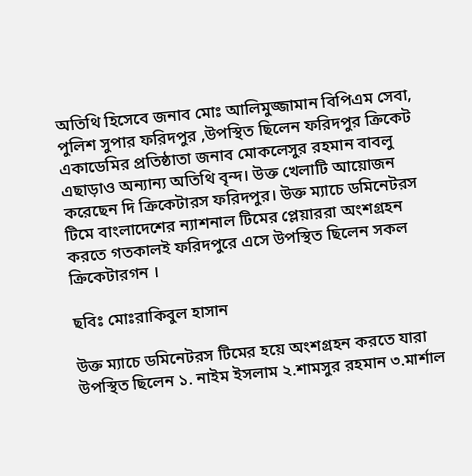অতিথি হিসেবে জনাব মোঃ আলিমুজ্জামান বিপিএম সেবা, পুলিশ সুপার ফরিদপুর ,উপস্থিত ছিলেন ফরিদপুর ক্রিকেট একাডেমির প্রতিষ্ঠাতা জনাব মোকলেসুর রহমান বাবলু এছাড়াও অন্যান্য অতিথি বৃন্দ। উক্ত খেলাটি আয়োজন করেছেন দি ক্রিকেটারস ফরিদপুর। উক্ত ম্যাচে ডমিনেটরস টিমে বাংলাদেশের ন্যাশনাল টিমের প্লেয়াররা অংশগ্রহন করতে গতকালই ফরিদপুরে এসে উপস্থিত ছিলেন সকল ক্রিকেটারগন ।

ছবিঃ মোঃরাকিবুল হাসান

উক্ত ম্যাচে ডমিনেটরস টিমের হয়ে অংশগ্রহন করতে যারা উপস্থিত ছিলেন ১. নাইম ইসলাম ২.শামসুর রহমান ৩.মার্শাল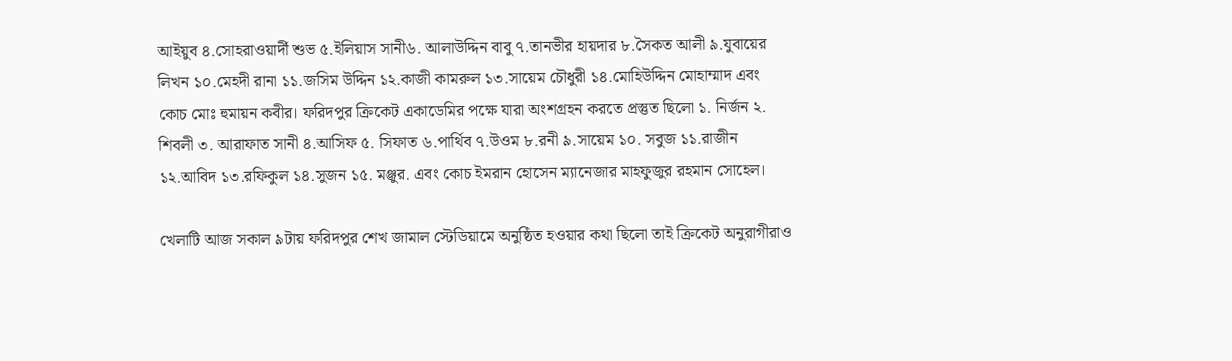আইয়ুব ৪.সোহরাওয়ার্দী শুভ ৫.ইলিয়াস সানী৬. আলাউদ্দিন বাবু ৭.তানভীর হায়দার ৮.সৈকত আলী ৯.যুবায়ের লিখন ১০.মেহদী রানা ১১.জসিম উদ্দিন ১২.কাজী কামরুল ১৩.সায়েম চৌধুরী ১৪.মোহিউদ্দিন মোহাম্মাদ এবং কোচ মোঃ হুমায়ন কবীর। ফরিদপুর ক্রিকেট একাডেমির পক্ষে যারা অংশগ্রহন করতে প্রস্তুত ছিলো ১. নির্জন ২. শিবলী ৩. আরাফাত সানী ৪.আসিফ ৫. সিফাত ৬.পার্থিব ৭.উওম ৮.রনী ৯.সায়েম ১০. সবুজ ১১.রাজীন ১২.আবিদ ১৩.রফিকুল ১৪.সুজন ১৫. মঞ্জুর. এবং কোচ ইমরান হোসেন ম্যানেজার মাহফুজুর রহমান সোহেল।

খেলাটি আজ সকাল ৯টায় ফরিদপুর শেখ জামাল স্টেডিয়ামে অনুষ্ঠিত হওয়ার কথা ছিলো তাই ক্রিকেট অনুরাগীরাও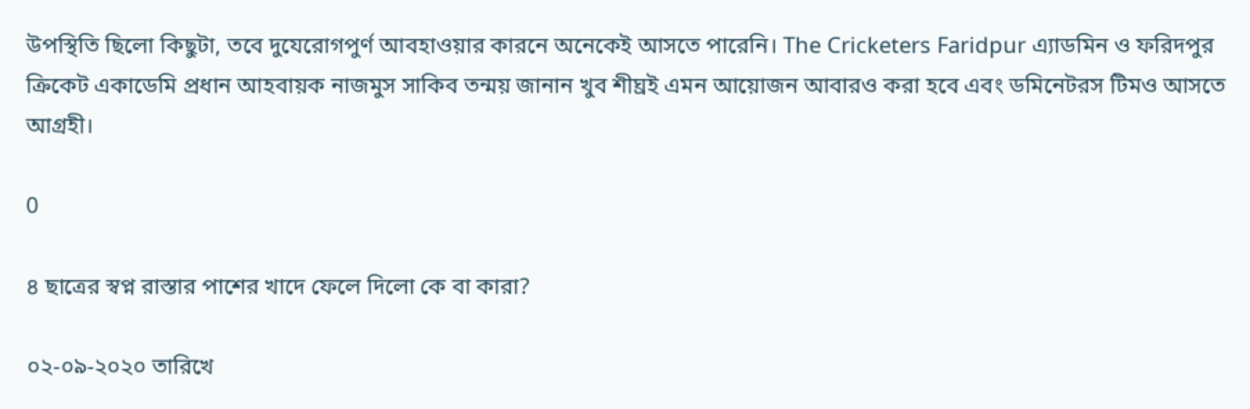উপস্থিতি ছিলো কিছুটা, তবে দুযেরোগপুর্ণ আবহাওয়ার কারনে অনেকেই আসতে পারেনি। The Cricketers Faridpur এ্যাডমিন ও ফরিদপুর ক্রিকেট একাডেমি প্রধান আহবায়ক নাজমুস সাকিব তন্ময় জানান খুব শীঘ্রই এমন আয়োজন আবারও করা হবে এবং ডমিনেটরস টিমও আসতে আগ্রহী।

0

৪ ছাত্রের স্বপ্ন রাস্তার পাশের খাদে ফেলে দিলো কে বা কারা?

০২-০৯-২০২০ তারিখে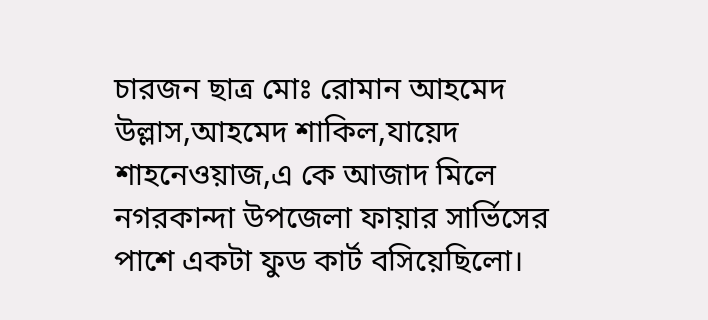চারজন ছাত্র মোঃ রোমান আহমেদ উল্লাস,আহমেদ শাকিল,যায়েদ শাহনেওয়াজ,এ কে আজাদ মিলে নগরকান্দা উপজেলা ফায়ার সার্ভিসের পাশে একটা ফুড কার্ট বসিয়েছিলো।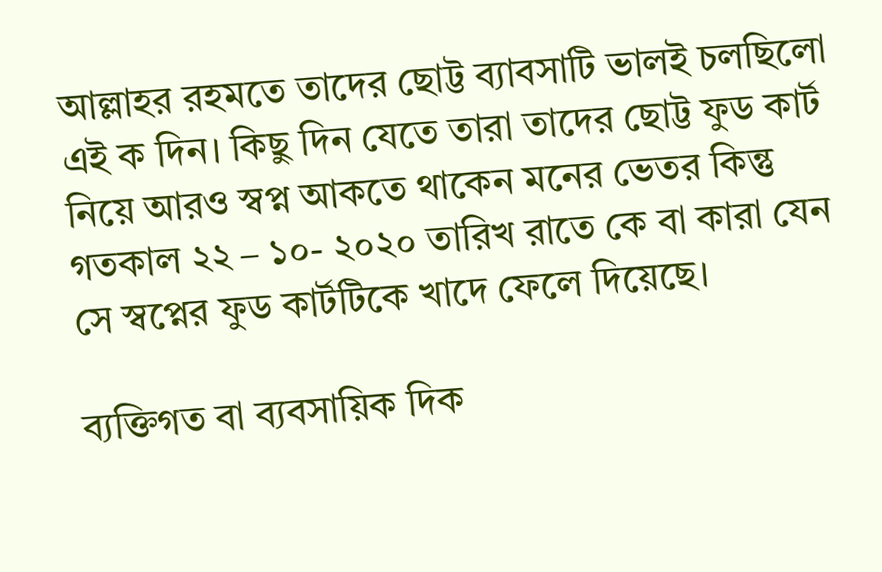আল্লাহর রহমতে তাদের ছোট্ট ব্যাবসাটি ভালই চলছিলো এই ক দিন। কিছু দিন যেতে তারা তাদের ছোট্ট ফুড কার্ট নিয়ে আরও স্বপ্ন আকতে থাকেন মনের ভেতর কিন্তু গতকাল ২২ – ১০- ২০২০ তারিখ রাতে কে বা কারা যেন সে স্বপ্নের ফুড কার্টটিকে খাদে ফেলে দিয়েছে।

ব্যক্তিগত বা ব্যবসায়িক দিক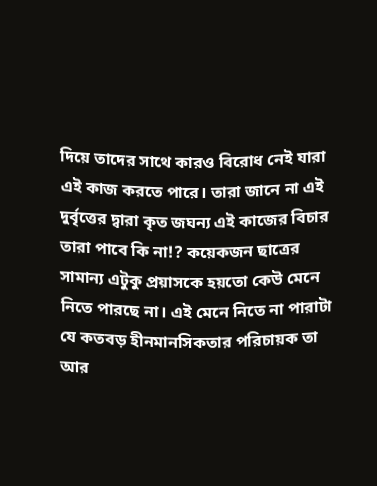দিয়ে তাদের সাথে কারও বিরোধ নেই যারা এই কাজ করতে পারে। তারা জানে না এই দুর্বৃত্তের দ্বারা কৃত জঘন্য এই কাজের বিচার তারা পাবে কি না!? কয়েকজন ছাত্রের সামান্য এটুকু প্রয়াসকে হয়তো কেউ মেনে নিতে পারছে না। এই মেনে নিতে না পারাটা যে কতবড় হীনমানসিকতার পরিচায়ক তা আর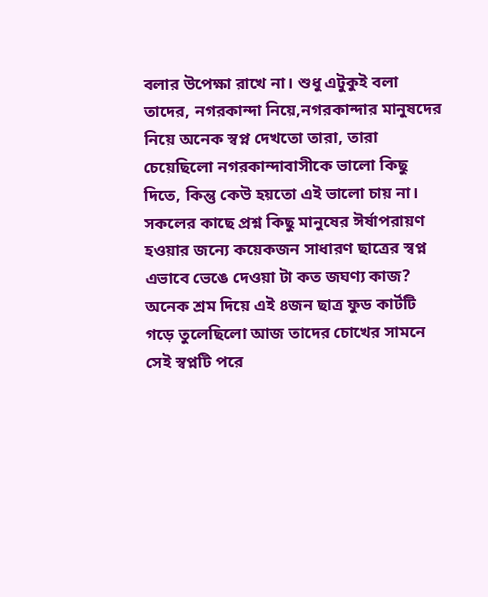বলার উপেক্ষা রাখে না। শুধু এটুকুই বলা তাদের, নগরকান্দা নিয়ে,নগরকান্দার মানুষদের নিয়ে অনেক স্বপ্ন দেখতো তারা, তারা চেয়েছিলো নগরকান্দাবাসীকে ভালো কিছু দিতে, কিন্তু কেউ হয়তো এই ভালো চায় না। সকলের কাছে প্রশ্ন কিছু মানুষের ঈর্ষাপরায়ণ হওয়ার জন্যে কয়েকজন সাধারণ ছাত্রের স্বপ্ন এভাবে ভেঙে দেওয়া টা কত জঘণ্য কাজ? অনেক শ্রম দিয়ে এই ৪জন ছাত্র ফুড কার্টটি গড়ে তুলেছিলো আজ তাদের চোখের সামনে সেই স্বপ্নটি পরে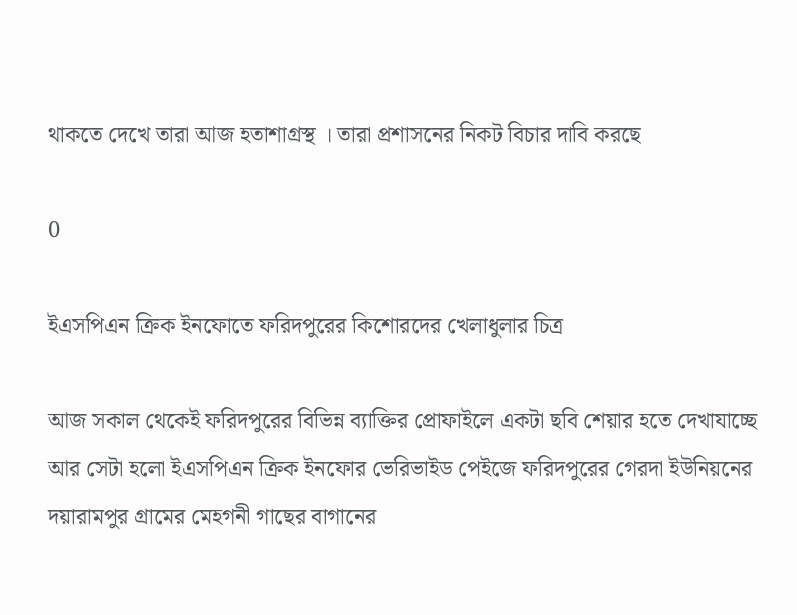থাকতে দেখে তারা আজ হতাশাগ্রস্থ । তারা প্রশাসনের নিকট বিচার দাবি করছে

0

ইএসপিএন ক্রিক ইনফোতে ফরিদপুরের কিশোরদের খেলাধুলার চিত্র

আজ সকাল থেকেই ফরিদপুরের বিভিন্ন ব্যাক্তির প্রোফাইলে একটা ছবি শেয়ার হতে দেখাযাচ্ছে আর সেটা হলো ইএসপিএন ক্রিক ইনফোর ভেরিভাইড পেইজে ফরিদপুরের গেরদা ইউনিয়নের দয়ারামপুর গ্রামের মেহগনী গাছের বাগানের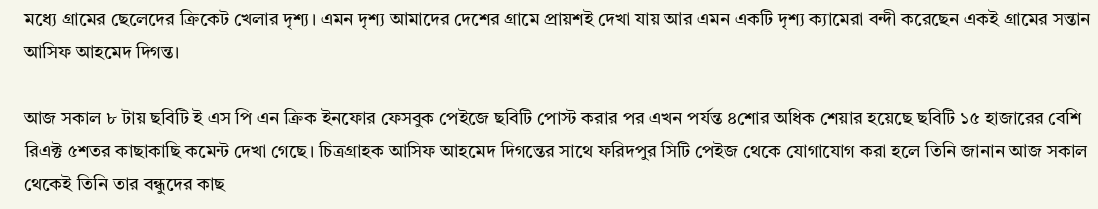মধ্যে গ্রামের ছেলেদের ক্রিকেট খেলার দৃশ্য। এমন দৃশ্য আমাদের দেশের গ্রামে প্রায়শই দেখা যায় আর এমন একটি দৃশ্য ক্যামেরা বন্দী করেছেন একই গ্রামের সন্তান আসিফ আহমেদ দিগন্ত।

আজ সকাল ৮ টায় ছবিটি ই এস পি এন ক্রিক ইনফোর ফেসবুক পেইজে ছবিটি পোস্ট করার পর এখন পর্যন্ত ৪শোর অধিক শেয়ার হয়েছে ছবিটি ১৫ হাজারের বেশি রিএক্ট ৫শতর কাছাকাছি কমেন্ট দেখা গেছে। চিত্রগ্রাহক আসিফ আহমেদ দিগন্তের সাথে ফরিদপুর সিটি পেইজ থেকে যোগাযোগ করা হলে তিনি জানান আজ সকাল থেকেই তিনি তার বন্ধুদের কাছ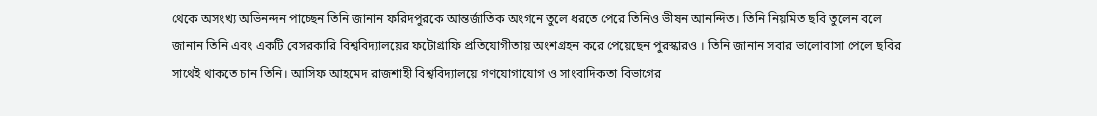থেকে অসংখ্য অভিনন্দন পাচ্ছেন তিনি জানান ফরিদপুরকে আন্তর্জাতিক অংগনে তুলে ধরতে পেরে তিনিও ভীষন আনন্দিত। তিনি নিয়মিত ছবি তুলেন বলে জানান তিনি এবং একটি বেসরকারি বিশ্ববিদ্যালয়ের ফটোগ্রাফি প্রতিযোগীতায় অংশগ্রহন করে পেয়েছেন পুরস্কারও । তিনি জানান সবার ভালোবাসা পেলে ছবির সাথেই থাকতে চান তিনি। আসিফ আহমেদ রাজশাহী বিশ্ববিদ্যালয়ে গণযোগাযোগ ও সাংবাদিকতা বিভাগের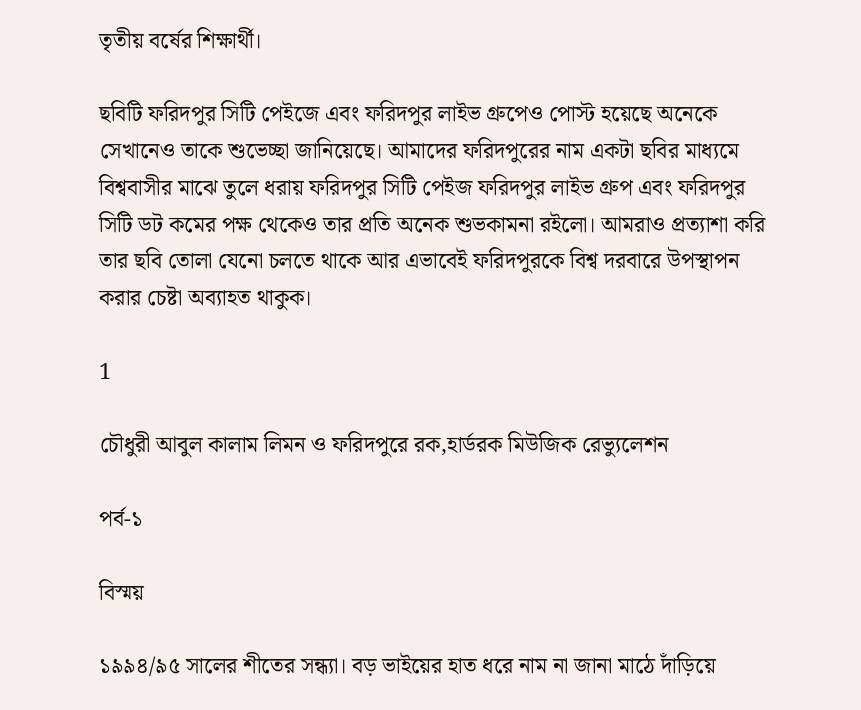তৃতীয় বর্ষের শিক্ষার্থী।

ছবিটি ফরিদপুর সিটি পেইজে এবং ফরিদপুর লাইভ গ্রুপেও পোস্ট হয়েছে অনেকে সেখানেও তাকে শুভেচ্ছা জানিয়েছে। আমাদের ফরিদপুরের নাম একটা ছবির মাধ্যমে বিশ্ববাসীর মাঝে তুলে ধরায় ফরিদপুর সিটি পেইজ ফরিদপুর লাইভ গ্রুপ এবং ফরিদপুর সিটি ডট কমের পক্ষ থেকেও তার প্রতি অনেক শুভকামনা রইলো। আমরাও প্রত্যাশা করি তার ছবি তোলা যেনো চলতে থাকে আর এভাবেই ফরিদপুরকে বিশ্ব দরবারে উপস্থাপন করার চেষ্টা অব্যাহত থাকুক।

1

চৌধুরী আবুল কালাম লিমন ও ফরিদপুরে রক,হার্ডরক মিউজিক রেভ্যুলেশন

পর্ব-১

বিস্ময়

১৯৯৪/৯৫ সালের শীতের সন্ধ্যা। বড় ভাইয়ের হাত ধরে নাম না জানা মাঠে দাঁড়িয়ে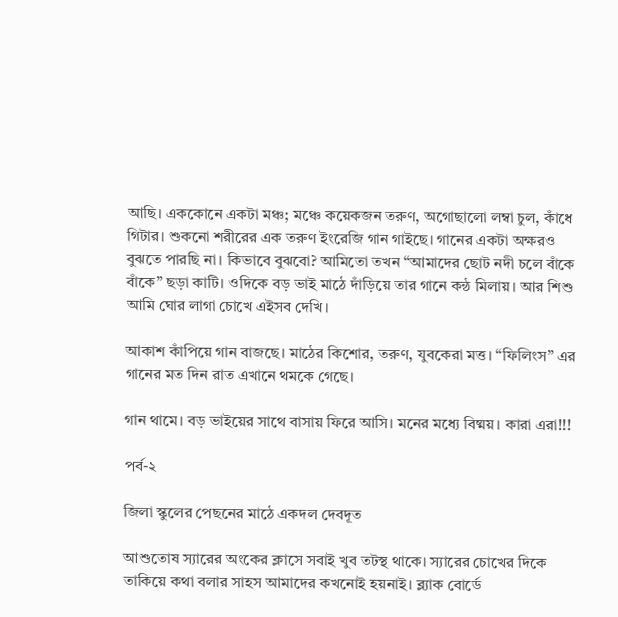আছি। এককোনে একটা মঞ্চ; মঞ্চে কয়েকজন তরুণ, অগোছালো লম্বা চুল, কাঁধে গিটার। শুকনো শরীরের এক তরুণ ইংরেজি গান গাইছে। গানের একটা অক্ষরও বুঝতে পারছি না। কিভাবে বুঝবো? আমিতো তখন “আমাদের ছোট নদী চলে বাঁকে বাঁকে” ছড়া কাটি। ওদিকে বড় ভাই মাঠে দাঁড়িয়ে তার গানে কন্ঠ মিলায়। আর শিশু আমি ঘোর লাগা চোখে এইসব দেখি।

আকাশ কাঁপিয়ে গান বাজছে। মাঠের কিশোর, তরুণ, যুবকেরা মত্ত। “ফিলিংস” এর গানের মত দিন রাত এখানে থমকে গেছে।

গান থামে। বড় ভাইয়ের সাথে বাসায় ফিরে আসি। মনের মধ্যে বিষ্ময়। কারা এরা!!!

পর্ব-২

জিলা স্কুলের পেছনের মাঠে একদল দেবদূত

আশুতোষ স্যারের অংকের ক্লাসে সবাই খুব তটস্থ থাকে। স্যারের চোখের দিকে তাকিয়ে কথা বলার সাহস আমাদের কখনোই হয়নাই। ব্ল্যাক বোর্ডে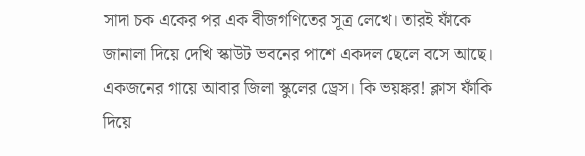সাদা চক একের পর এক বীজগণিতের সূত্র লেখে। তারই ফাঁকে জানালা দিয়ে দেখি স্কাউট ভবনের পাশে একদল ছেলে বসে আছে। একজনের গায়ে আবার জিলা স্কুলের ড্রেস। কি ভয়ঙ্কর! ক্লাস ফাঁকি দিয়ে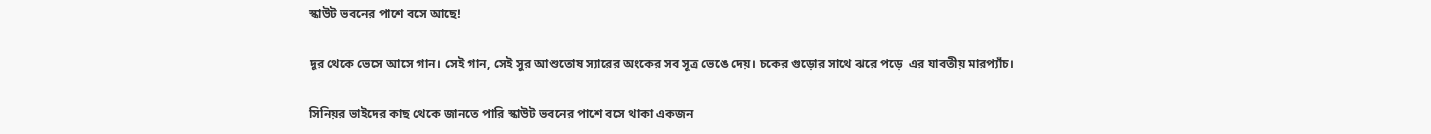স্কাউট ভবনের পাশে বসে আছে!

দূর থেকে ভেসে আসে গান। সেই গান, সেই সুর আশুতোষ স্যারের অংকের সব সূত্র ভেঙে দেয়। চকের গুড়োর সাথে ঝরে পড়ে  এর যাবতীয় মারপ্যাঁচ।

সিনিয়র ভাইদের কাছ থেকে জানতে পারি স্কাউট ভবনের পাশে বসে থাকা একজন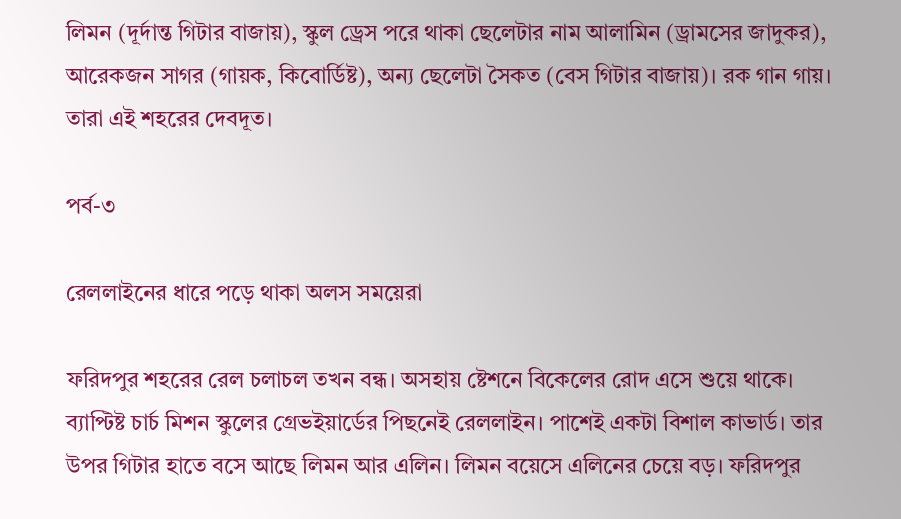লিমন (দূর্দান্ত গিটার বাজায়), স্কুল ড্রেস পরে থাকা ছেলেটার নাম আলামিন (ড্রামসের জাদুকর), আরেকজন সাগর (গায়ক, কিবোর্ডিষ্ট), অন্য ছেলেটা সৈকত (বেস গিটার বাজায়)। রক গান গায়। তারা এই শহরের দেবদূত।

পর্ব-৩

রেললাইনের ধারে পড়ে থাকা অলস সময়েরা

ফরিদপুর শহরের রেল চলাচল তখন বন্ধ। অসহায় ষ্টেশনে বিকেলের রোদ এসে শুয়ে থাকে। ব্যাপ্টিষ্ট চার্চ মিশন স্কুলের গ্রেভইয়ার্ডের পিছনেই রেললাইন। পাশেই একটা বিশাল কাভার্ড। তার উপর গিটার হাতে বসে আছে লিমন আর এলিন। লিমন বয়েসে এলিনের চেয়ে বড়। ফরিদপুর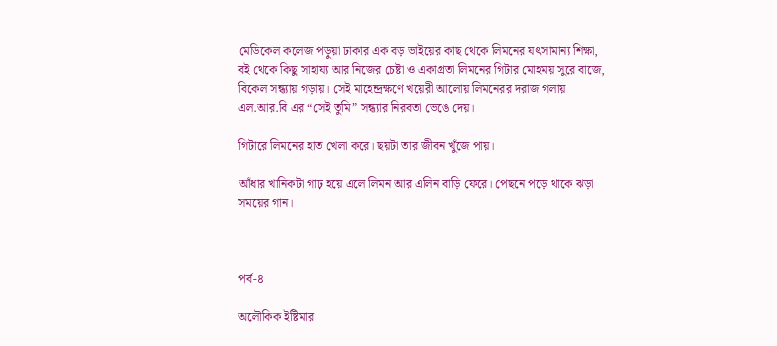মেডিকেল কলেজ পড়ুয়া ঢাকার এক বড় ভাইয়ের কাছ থেকে লিমনের যৎসামান্য শিক্ষা, বই থেকে কিছু সাহায্য আর নিজের চেষ্টা ও একাগ্রতা লিমনের গিটার মোহময় সুরে বাজে, বিকেল সন্ধ্যায় গড়ায়। সেই মাহেন্দ্রক্ষণে খয়েরী আলোয় লিমনেরর দরাজ গলায় এল.আর.বি এর “সেই তুমি” সন্ধ্যার নিরবতা ভেঙে দেয়।

গিটারে লিমনের হাত খেলা করে। ছয়টা তার জীবন খুঁজে পায়।

আঁধার খানিকটা গাঢ় হয়ে এলে লিমন আর এলিন বাড়ি ফেরে। পেছনে পড়ে থাকে ঝড়া সময়ের গান।



পর্ব-৪

অলৌকিক ইষ্টিমার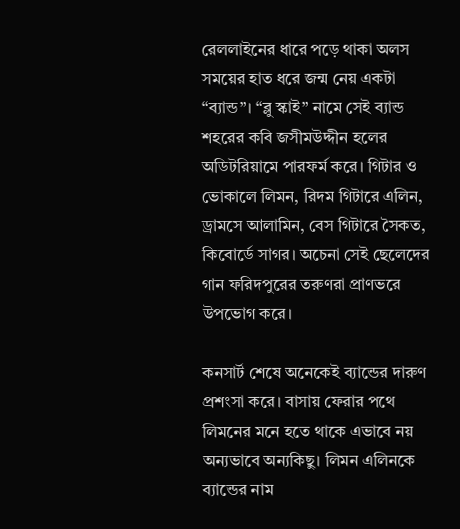রেললাইনের ধারে পড়ে থাকা অলস সময়ের হাত ধরে জন্ম নেয় একটা “ব্যান্ড”। “ব্লু স্কাই” নামে সেই ব্যান্ড শহরের কবি জসীমউদ্দীন হলের অডিটরিয়ামে পারফর্ম করে। গিটার ও ভোকালে লিমন, রিদম গিটারে এলিন, ড্রামসে আলামিন, বেস গিটারে সৈকত, কিবোর্ডে সাগর। অচেনা সেই ছেলেদের গান ফরিদপুরের তরুণরা প্রাণভরে উপভোগ করে।

কনসার্ট শেষে অনেকেই ব্যান্ডের দারুণ প্রশংসা করে। বাসায় ফেরার পথে লিমনের মনে হতে থাকে এভাবে নয় অন্যভাবে অন্যকিছু। লিমন এলিনকে ব্যান্ডের নাম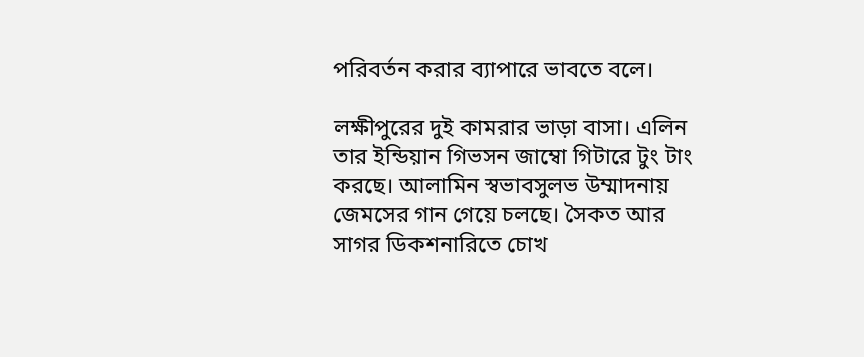পরিবর্তন করার ব্যাপারে ভাবতে বলে।

লক্ষীপুরের দুই কামরার ভাড়া বাসা। এলিন তার ইন্ডিয়ান গিভসন জাম্বো গিটারে টুং টাং করছে। আলামিন স্বভাবসুলভ উম্মাদনায় জেমসের গান গেয়ে চলছে। সৈকত আর সাগর ডিকশনারিতে চোখ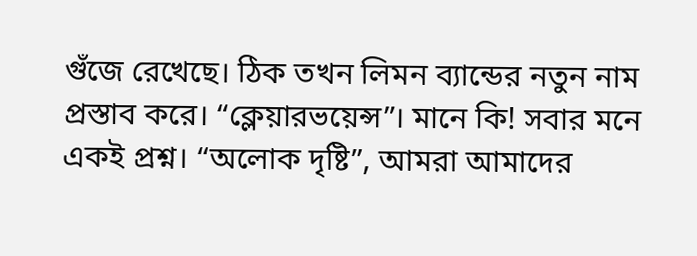গুঁজে রেখেছে। ঠিক তখন লিমন ব্যান্ডের নতুন নাম প্রস্তাব করে। “ক্লেয়ারভয়েন্স”। মানে কি! সবার মনে একই প্রশ্ন। “অলোক দৃষ্টি”, আমরা আমাদের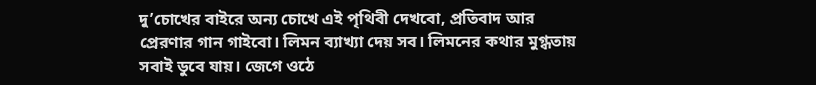দু’চোখের বাইরে অন্য চোখে এই পৃথিবী দেখবো, প্রতিবাদ আর প্রেরণার গান গাইবো। লিমন ব্যাখ্যা দেয় সব। লিমনের কথার মুগ্ধতায় সবাই ডুবে যায়। জেগে ওঠে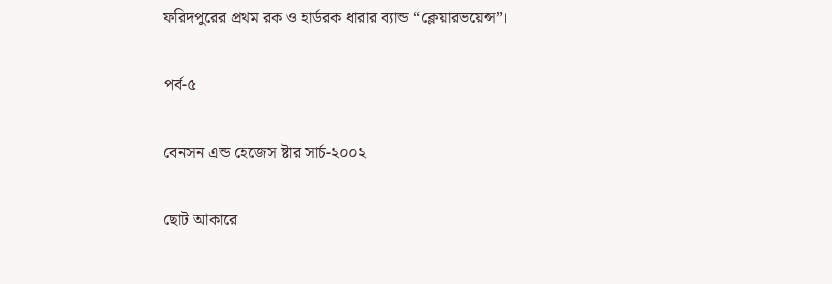ফরিদপুরের প্রথম রক ও হার্ডরক ধারার ব্যান্ড “ক্লেয়ারভয়েন্স”।

পর্ব-৫

বেনসন এন্ড হেজেস ষ্টার সার্চ-২০০২

ছোট আকারে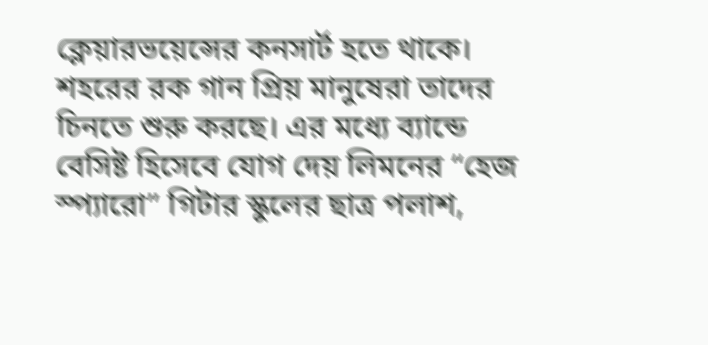ক্লেয়ারভয়েন্সের কনসার্ট হতে থাকে। শহরের রক গান প্রিয় মানুষেরা তাদের চিনতে শুরু করছে। এর মধ্যে ব্যান্ডে বেসিষ্ট হিসেবে যোগ দেয় লিমনের “হেজ স্প্যারো” গিটার স্কুলের ছাত্র পলাশ,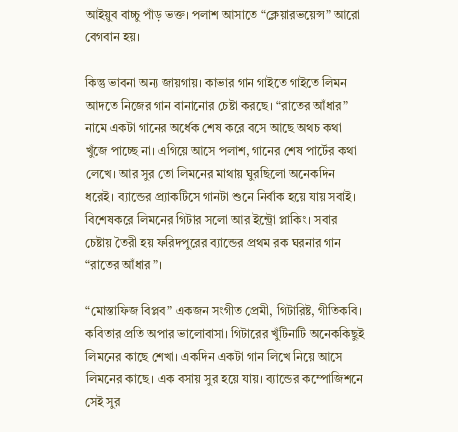আইয়ুব বাচ্চু পাঁড় ভক্ত। পলাশ আসাতে “ক্লেয়ারভয়েন্স” আরো বেগবান হয়।

কিন্তু ভাবনা অন্য জায়গায়। কাভার গান গাইতে গাইতে লিমন আদতে নিজের গান বানানোর চেষ্টা করছে। “রাতের আঁধার” নামে একটা গানের অর্ধেক শেষ করে বসে আছে অথচ কথা খুঁজে পাচ্ছে না। এগিয়ে আসে পলাশ, গানের শেষ পার্টের কথা লেখে। আর সুর তো লিমনের মাথায় ঘুরছিলো অনেকদিন ধরেই। ব্যান্ডের প্র্যাকটিসে গানটা শুনে নির্বাক হয়ে যায় সবাই। বিশেষকরে লিমনের গিটার সলো আর ইন্ট্রো প্লাকিং। সবার চেষ্টায় তৈরী হয় ফরিদপুরের ব্যান্ডের প্রথম রক ঘরনার গান “রাতের আঁধার”।

“মোস্তাফিজ বিপ্লব” একজন সংগীত প্রেমী, গিটারিষ্ট, গীতিকবি। কবিতার প্রতি অপার ভালোবাসা। গিটারের খুঁটিনাটি অনেককিছুই লিমনের কাছে শেখা। একদিন একটা গান লিখে নিয়ে আসে লিমনের কাছে। এক বসায় সুর হয়ে যায়। ব্যান্ডের কম্পোজিশনে সেই সুর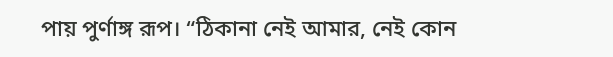পায় পুর্ণাঙ্গ রূপ। “ঠিকানা নেই আমার, নেই কোন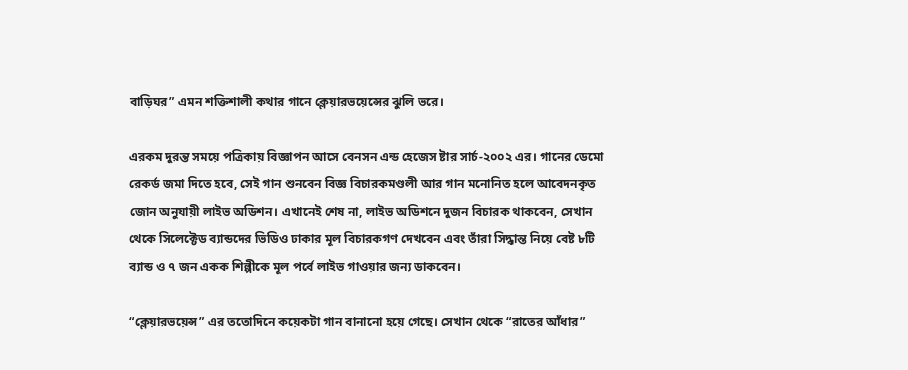বাড়িঘর” এমন শক্তিশালী কথার গানে ক্লেয়ারভয়েন্সের ঝুলি ভরে।

এরকম দুরন্ত সময়ে পত্রিকায় বিজ্ঞাপন আসে বেনসন এন্ড হেজেস ষ্টার সার্চ-২০০২ এর। গানের ডেমো রেকর্ড জমা দিতে হবে, সেই গান শুনবেন বিজ্ঞ বিচারকমণ্ডলী আর গান মনোনিত হলে আবেদনকৃত জোন অনুযায়ী লাইভ অডিশন। এখানেই শেষ না, লাইভ অডিশনে দুজন বিচারক থাকবেন, সেখান থেকে সিলেক্টেড ব্যান্ডদের ভিডিও ঢাকার মূল বিচারকগণ দেখবেন এবং তাঁরা সিদ্ধান্ত নিয়ে বেষ্ট ৮টি ব্যান্ড ও ৭ জন একক শিল্পীকে মূল পর্বে লাইভ গাওয়ার জন্য ডাকবেন।

“ক্লেয়ারভয়েন্স” এর ততোদিনে কয়েকটা গান বানানো হয়ে গেছে। সেখান থেকে “রাতের আঁধার”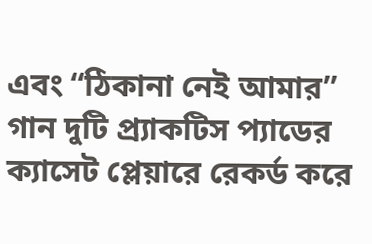এবং “ঠিকানা নেই আমার” গান দুটি প্র্যাকটিস প্যাডের ক্যাসেট প্লেয়ারে রেকর্ড করে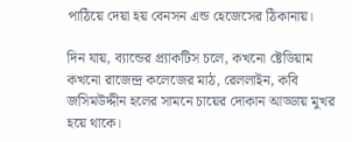পাঠিয়ে দেয়া হয় বেনসন এন্ড হেজেসের ঠিকানায়।

দিন যায়, ব্যান্ডের প্র্যাকটিস চলে, কখনো ষ্টেডিয়াম কখনো রাজেন্দ্র কলেজের মাঠ, রেললাইন, কবি জসিমউদ্দীন হলের সামনে চায়ের দোকান আড্ডায় মুখর হয়ে থাকে।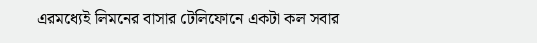এরমধ্যেই লিমনের বাসার টেলিফোনে একটা কল সবার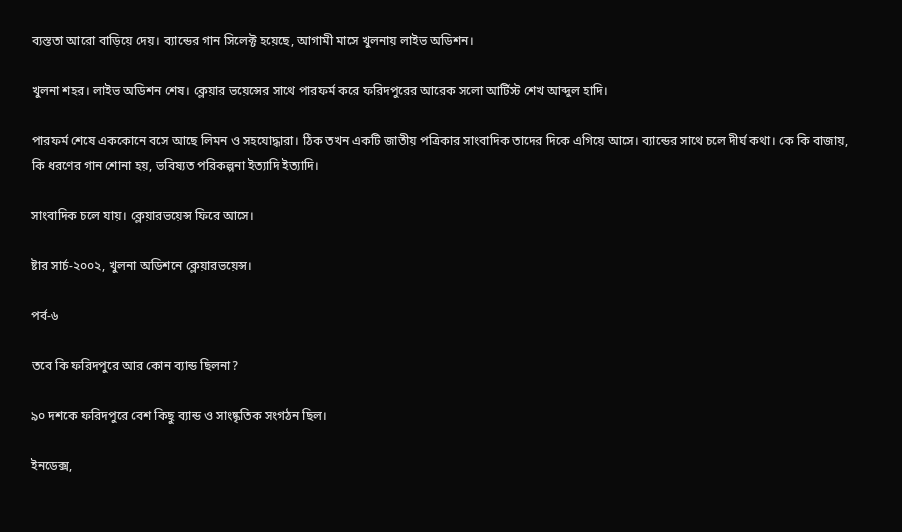ব্যস্ততা আরো বাড়িয়ে দেয়। ব্যান্ডের গান সিলেক্ট হয়েছে, আগামী মাসে খুলনায় লাইভ অডিশন।

খুলনা শহর। লাইভ অডিশন শেষ। ক্লেয়ার ভয়েন্সের সাথে পারফর্ম করে ফরিদপুরের আরেক সলো আর্টিস্ট শেখ আব্দুল হাদি।

পারফর্ম শেষে এককোনে বসে আছে লিমন ও সহযোদ্ধারা। ঠিক তখন একটি জাতীয় পত্রিকার সাংবাদিক তাদের দিকে এগিয়ে আসে। ব্যান্ডের সাথে চলে দীর্ঘ কথা। কে কি বাজায়, কি ধরণের গান শোনা হয়, ভবিষ্যত পরিকল্পনা ইত্যাদি ইত্যাদি।

সাংবাদিক চলে যায়। ক্লেয়ারভয়েন্স ফিরে আসে।

ষ্টার সার্চ-২০০২, খুলনা অডিশনে ক্লেয়ারভয়েন্স।

পর্ব-৬

তবে কি ফরিদপুরে আর কোন ব্যান্ড ছিলনা?

৯০ দশকে ফরিদপুরে বেশ কিছু ব্যান্ড ও সাংষ্কৃতিক সংগঠন ছিল।

ইনডেক্স,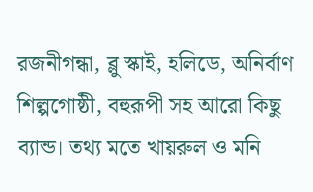রজনীগন্ধা, ব্লু স্কাই, হলিডে, অনির্বাণ শিল্পগোষ্ঠী, বহুরূপী সহ আরো কিছু ব্যান্ড। তথ্য মতে খায়রুল ও মনি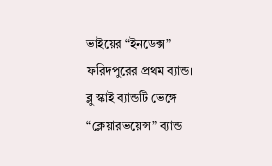ভাইয়ের “ইনডেক্স” ফরিদপুরের প্রথম ব্যান্ড। ব্লু স্কাই ব্যান্ডটি ভেঙ্গে “ক্লেয়ারভয়েন্স” ব্যান্ড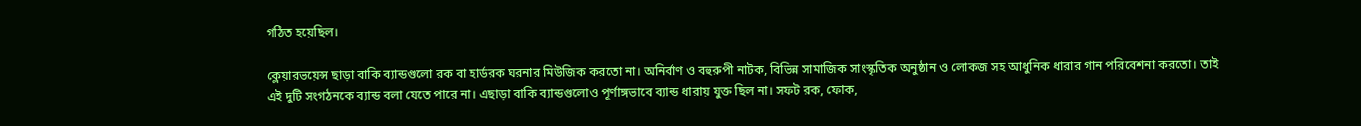গঠিত হয়েছিল।

ক্লেয়ারভয়েন্স ছাড়া বাকি ব্যান্ডগুলো রক বা হার্ডরক ঘরনার মিউজিক করতো না। অনির্বাণ ও বহুরুপী নাটক, বিভিন্ন সামাজিক সাংস্কৃতিক অনুষ্ঠান ও লোকজ সহ আধুনিক ধারার গান পরিবেশনা করতো। তাই এই দুটি সংগঠনকে ব্যান্ড বলা যেতে পারে না। এছাড়া বাকি ব্যান্ডগুলোও পূর্ণাঙ্গভাবে ব্যান্ড ধারায় যুক্ত ছিল না। সফট রক, ফোক,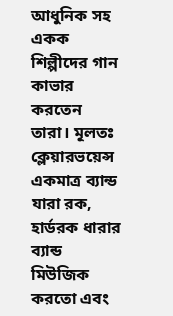আধুনিক সহ একক শিল্পীদের গান কাভার করতেন তারা। মূলতঃ ক্লেয়ারভয়েন্স একমাত্র ব্যান্ড যারা রক, হার্ডরক ধারার ব্যান্ড মিউজিক করতো এবং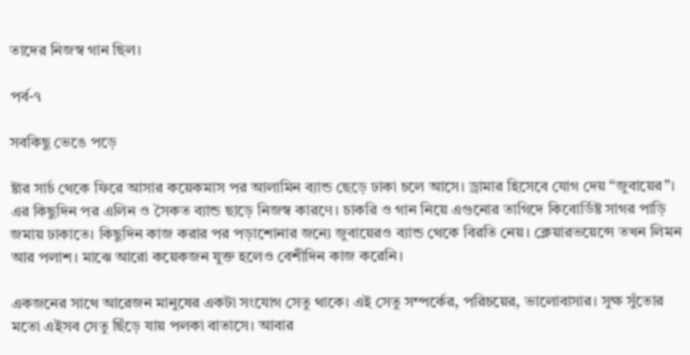তাদের নিজস্ব গান ছিল।

পর্ব-৭

সবকিছু ভেঙে পড়ে

ষ্টার সার্চ থেকে ফিরে আসার কয়েকমাস পর আলামিন ব্যান্ড ছেড়ে ঢাকা চলে আসে। ড্রামার হিসেবে যোগ দেয় “জুবায়ের”। এর কিছুদিন পর এলিন ও সৈকত ব্যান্ড ছাড়ে নিজস্ব কারণে। চাকরি ও গান নিয়ে এগুনোর তাগিদে কিবোর্ডিষ্ট সাগর পাড়ি জমায় ঢাকাতে। কিছুদিন কাজ করার পর পড়াশোনার জন্যে জুবায়েরও ব্যান্ড থেকে বিরতি নেয়। ক্লেয়ারভয়েন্সে তখন লিমন আর পলাশ। মাঝে আরো কয়েকজন যুক্ত হলেও বেশীদিন কাজ করেনি।

একজনের সাথে আরেজন মানুষের একটা সংযোগ সেতু থাকে। এই সেতু সম্পর্কের, পরিচয়ের, ভালোবাসার। সুক্ষ সুঁতোর মতো এইসব সেতু ছিঁড়ে যায় পলকা বাতাসে। আবার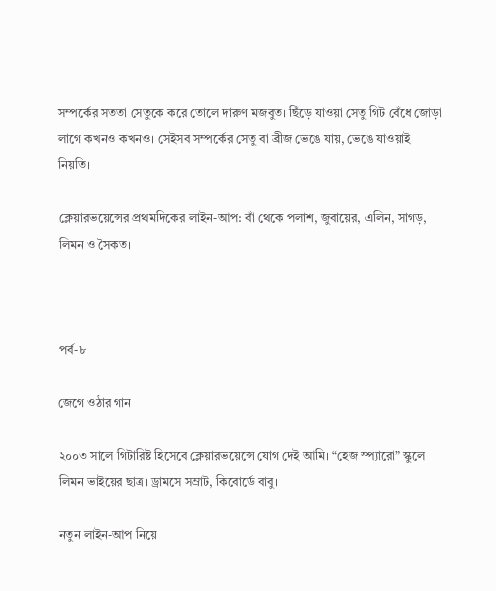সম্পর্কের সততা সেতুকে করে তোলে দারুণ মজবুত। ছিঁড়ে যাওয়া সেতু গিট বেঁধে জোড়া লাগে কখনও কখনও। সেইসব সম্পর্কের সেতু বা ব্রীজ ভেঙে যায়, ভেঙে যাওয়াই নিয়তি।

ক্লেয়ারভয়েন্সের প্রথমদিকের লাইন-আপ: বাঁ থেকে পলাশ, জুবায়ের, এলিন, সাগড়, লিমন ও সৈকত।



পর্ব-৮

জেগে ওঠার গান

২০০৩ সালে গিটারিষ্ট হিসেবে ক্লেয়ারভয়েন্সে যোগ দেই আমি। “হেজ স্প্যারো” স্কুলে লিমন ভাইয়ের ছাত্র। ড্রামসে সম্রাট, কিবোর্ডে বাবু।

নতুন লাইন-আপ নিয়ে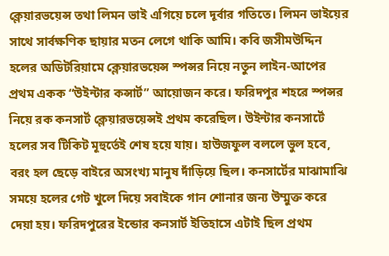ক্লেয়ারভয়েন্স তথা লিমন ভাই এগিয়ে চলে দূর্বার গতিতে। লিমন ভাইয়ের সাথে সার্বক্ষণিক ছায়ার মতন লেগে থাকি আমি। কবি জসীমউদ্দিন হলের অডিটরিয়ামে ক্লেয়ারভয়েন্স স্পন্সর নিয়ে নতুন লাইন-আপের প্রথম একক “উইন্টার কন্সার্ট” আয়োজন করে। ফরিদপুর শহরে স্পন্সর নিয়ে রক কনসার্ট ক্লেয়ারভয়েন্সই প্রথম করেছিল। উইন্টার কনসার্টে হলের সব টিকিট মূহুর্তেই শেষ হয়ে যায়। হাউজফুল বললে ভুল হবে, বরং হল ছেড়ে বাইরে অসংখ্য মানুষ দাঁড়িয়ে ছিল। কনসার্টের মাঝামাঝি সময়ে হলের গেট খুলে দিয়ে সবাইকে গান শোনার জন্য উম্মুক্ত করে দেয়া হয়। ফরিদপুরের ইন্ডোর কনসার্ট ইতিহাসে এটাই ছিল প্রথম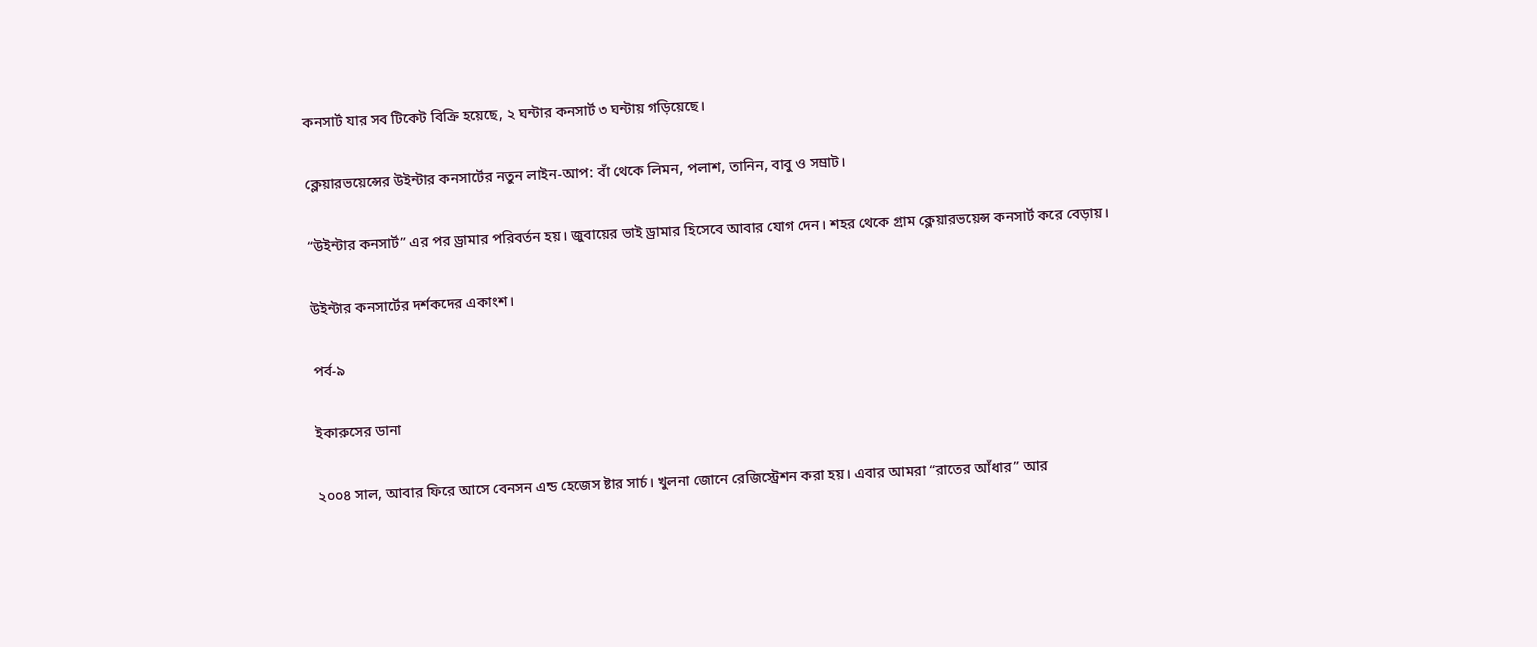কনসার্ট যার সব টিকেট বিক্রি হয়েছে, ২ ঘন্টার কনসার্ট ৩ ঘন্টায় গড়িয়েছে।

ক্লেয়ারভয়েন্সের উইন্টার কনসার্টের নতুন লাইন-আপ: বাঁ থেকে লিমন, পলাশ, তানিন, বাবু ও সম্রাট।

“উইন্টার কনসার্ট” এর পর ড্রামার পরিবর্তন হয়। জুবায়ের ভাই ড্রামার হিসেবে আবার যোগ দেন। শহর থেকে গ্রাম ক্লেয়ারভয়েন্স কনসার্ট করে বেড়ায়।

উইন্টার কনসার্টের দর্শকদের একাংশ।

পর্ব-৯

ইকারুসের ডানা

২০০৪ সাল, আবার ফিরে আসে বেনসন এন্ড হেজেস ষ্টার সার্চ। খুলনা জোনে রেজিস্ট্রেশন করা হয়। এবার আমরা “রাতের আঁধার” আর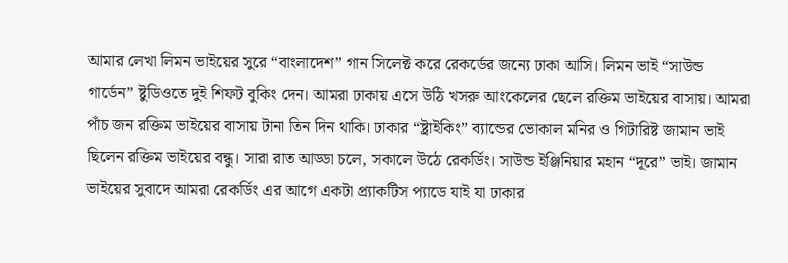আমার লেখা লিমন ভাইয়ের সুরে “বাংলাদেশ” গান সিলেক্ট করে রেকর্ডের জন্যে ঢাকা আসি। লিমন ভাই “সাউন্ড গার্ডেন” ষ্টুডিওতে দুই শিফট বুকিং দেন। আমরা ঢাকায় এসে উঠি খসরু আংকেলের ছেলে রক্তিম ভাইয়ের বাসায়। আমরা পাঁচ জন রক্তিম ভাইয়ের বাসায় টানা তিন দিন থাকি। ঢাকার “ষ্ট্রাইকিং” ব্যান্ডের ভোকাল মনির ও গিটারিষ্ট জামান ভাই ছিলেন রক্তিম ভাইয়ের বন্ধু। সারা রাত আড্ডা চলে, সকালে উঠে রেকর্ডিং। সাউন্ড ইঞ্জিনিয়ার মহান “দূরে” ভাই। জামান ভাইয়ের সুবাদে আমরা রেকর্ডিং এর আগে একটা প্র্যাকটিস প্যাডে যাই যা ঢাকার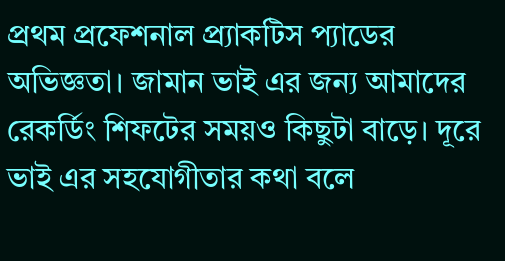প্রথম প্রফেশনাল প্র্যাকটিস প্যাডের অভিজ্ঞতা। জামান ভাই এর জন্য আমাদের রেকর্ডিং শিফটের সময়ও কিছুটা বাড়ে। দূরে ভাই এর সহযোগীতার কথা বলে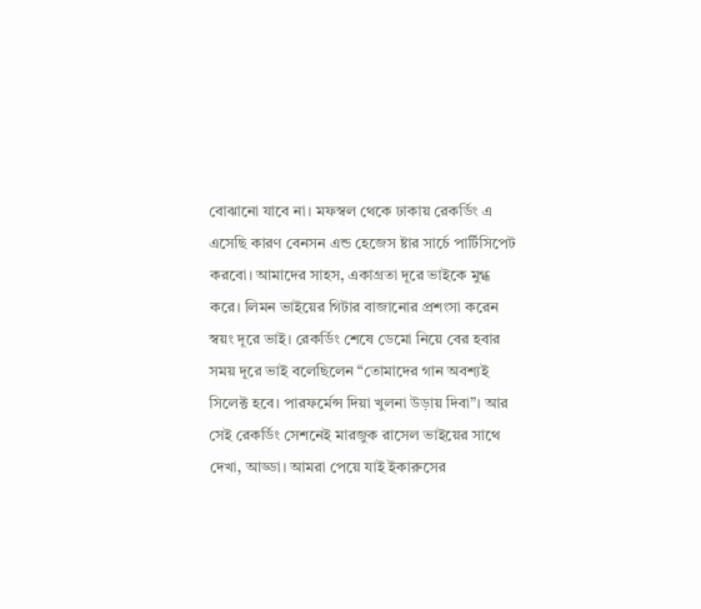বোঝানো যাবে না। মফস্বল থেকে ঢাকায় রেকর্ডিং এ এসেছি কারণ বেনসন এন্ড হেজেস ষ্টার সার্চে পার্টিসিপেট করবো। আমাদের সাহস, একাগ্রতা দূরে ভাইকে মুগ্ধ করে। লিমন ভাইয়ের গিটার বাজানোর প্রশংসা করেন স্বয়ং দূরে ভাই। রেকর্ডিং শেষে ডেমো নিয়ে বের হবার সময় দূরে ভাই বলেছিলেন “তোমাদের গান অবশ্যই সিলেক্ট হবে। পারফর্মেন্স দিয়া খুলনা উড়ায় দিবা”। আর সেই রেকর্ডিং সেশনেই মারজুক রাসেল ভাইয়ের সাথে দেখা, আড্ডা। আমরা পেয়ে যাই ইকারুসের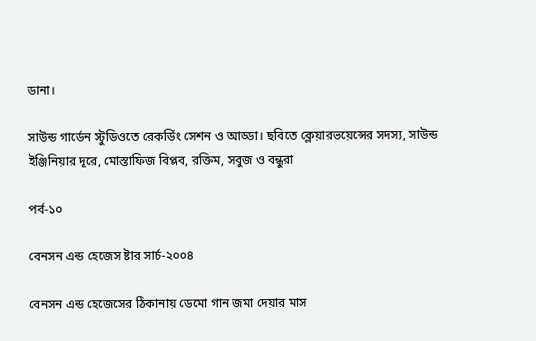ডানা।

সাউন্ড গার্ডেন স্টুডিওতে রেকর্ডিং সেশন ও আড্ডা। ছবিতে ক্লেয়ারভয়েন্সের সদস্য, সাউন্ড ইঞ্জিনিয়ার দূরে, মোস্তাফিজ বিপ্লব, রক্তিম, সবুজ ও বন্ধুরা

পর্ব-১০

বেনসন এন্ড হেজেস ষ্টার সার্চ-২০০৪

বেনসন এন্ড হেজেসের ঠিকানায় ডেমো গান জমা দেয়ার মাস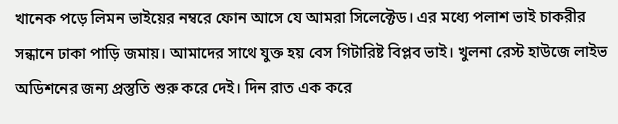খানেক পড়ে লিমন ভাইয়ের নম্বরে ফোন আসে যে আমরা সিলেক্টেড। এর মধ্যে পলাশ ভাই চাকরীর সন্ধানে ঢাকা পাড়ি জমায়। আমাদের সাথে যুক্ত হয় বেস গিটারিষ্ট বিপ্লব ভাই। খুলনা রেস্ট হাউজে লাইভ অডিশনের জন্য প্রস্তুতি শুরু করে দেই। দিন রাত এক করে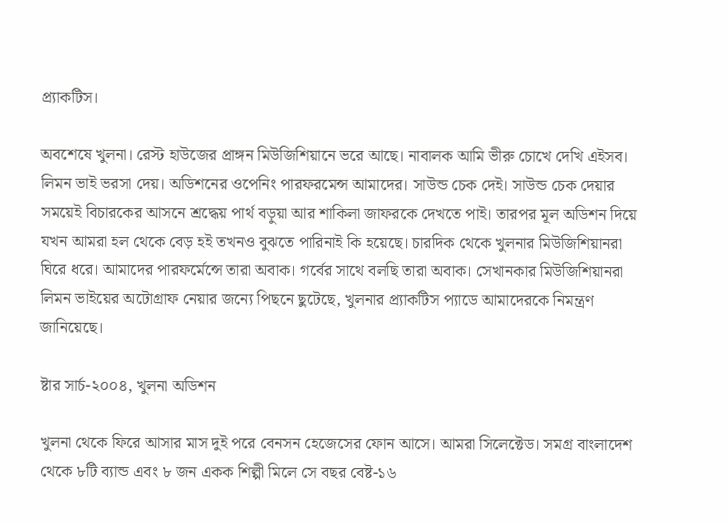প্র্যাকটিস।

অবশেষে খুলনা। রেস্ট হাউজের প্রাঙ্গন মিউজিশিয়ানে ভরে আছে। নাবালক আমি ভীরু চোখে দেখি এইসব। লিমন ভাই ভরসা দেয়। অডিশনের ওপেনিং পারফরমেন্স আমাদের। সাউন্ড চেক দেই। সাউন্ড চেক দেয়ার সময়েই বিচারকের আসনে শ্রদ্ধেয় পার্থ বড়ুয়া আর শাকিলা জাফরকে দেখতে পাই। তারপর মূল অডিশন দিয়ে যখন আমরা হল থেকে বেড় হই তখনও বুঝতে পারিনাই কি হয়েছে। চারদিক থেকে খুলনার মিউজিশিয়ানরা ঘিরে ধরে। আমাদের পারফর্মেন্সে তারা অবাক। গর্বের সাথে বলছি তারা অবাক। সেখানকার মিউজিশিয়ানরা লিমন ভাইয়ের অটোগ্রাফ নেয়ার জন্যে পিছনে ছুটেছে, খুলনার প্র্যাকটিস প্যাডে আমাদেরকে নিমন্ত্রণ জানিয়েছে।

ষ্টার সার্চ-২০০৪, খুলনা অডিশন

খুলনা থেকে ফিরে আসার মাস দুই পরে বেনসন হেজেসের ফোন আসে। আমরা সিলেক্টেড। সমগ্র বাংলাদেশ থেকে ৮টি ব্যান্ড এবং ৮ জন একক শিল্পী মিলে সে বছর বেষ্ট-১৬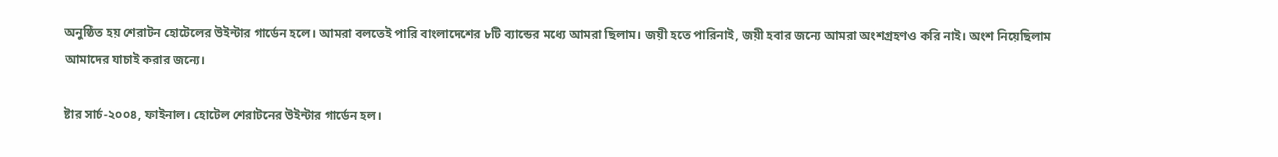অনুষ্ঠিত হয় শেরাটন হোটেলের উইন্টার গার্ডেন হলে। আমরা বলতেই পারি বাংলাদেশের ৮টি ব্যান্ডের মধ্যে আমরা ছিলাম। জয়ী হতে পারিনাই, জয়ী হবার জন্যে আমরা অংশগ্রহণও করি নাই। অংশ নিয়েছিলাম আমাদের যাচাই করার জন্যে।

ষ্টার সার্চ-২০০৪, ফাইনাল। হোটেল শেরাটনের উইন্টার গার্ডেন হল।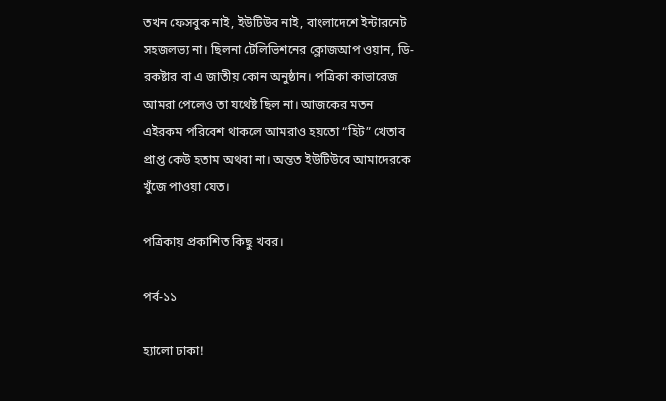তখন ফেসবুক নাই, ইউটিউব নাই, বাংলাদেশে ইন্টারনেট সহজলভ্য না। ছিলনা টেলিভিশনের ক্লোজআপ ওয়ান, ডি-রকষ্টার বা এ জাতীয় কোন অনুষ্ঠান। পত্রিকা কাভারেজ আমরা পেলেও তা যথেষ্ট ছিল না। আজকের মতন এইরকম পরিবেশ থাকলে আমরাও হয়তো “হিট” খেতাব প্রাপ্ত কেউ হতাম অথবা না। অন্তত ইউটিউবে আমাদেরকে খুঁজে পাওয়া যেত।

পত্রিকায় প্রকাশিত কিছু খবর।

পর্ব-১১

হ্যালো ঢাকা!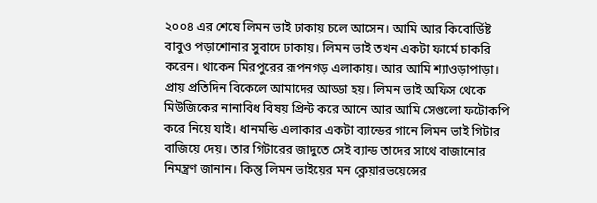২০০৪ এর শেষে লিমন ভাই ঢাকায় চলে আসেন। আমি আর কিবোর্ডিষ্ট বাবুও পড়াশোনার সুবাদে ঢাকায়। লিমন ভাই তখন একটা ফার্মে চাকরি করেন। থাকেন মিরপুরের রূপনগড় এলাকায়। আর আমি শ্যাওড়াপাড়া। প্রায় প্রতিদিন বিকেলে আমাদের আড্ডা হয়। লিমন ভাই অফিস থেকে মিউজিকের নানাবিধ বিষয় প্রিন্ট করে আনে আর আমি সেগুলো ফটোকপি করে নিয়ে যাই। ধানমন্ডি এলাকার একটা ব্যান্ডের গানে লিমন ভাই গিটার বাজিয়ে দেয়। তার গিটারের জাদুতে সেই ব্যান্ড তাদের সাথে বাজানোর নিমন্ত্রণ জানান। কিন্তু লিমন ভাইয়ের মন ক্লেয়ারভয়েন্সের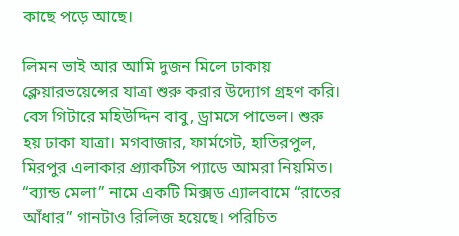কাছে পড়ে আছে।

লিমন ভাই আর আমি দুজন মিলে ঢাকায় ক্লেয়ারভয়েন্সের যাত্রা শুরু করার উদ্যোগ গ্রহণ করি। বেস গিটারে মহিউদ্দিন বাবু, ড্রামসে পাভেল। শুরু হয় ঢাকা যাত্রা। মগবাজার, ফার্মগেট, হাতিরপুল, মিরপুর এলাকার প্র্যাকটিস প্যাডে আমরা নিয়মিত। “ব্যান্ড মেলা” নামে একটি মিক্সড এ্যালবামে “রাতের আঁধার” গানটাও রিলিজ হয়েছে। পরিচিত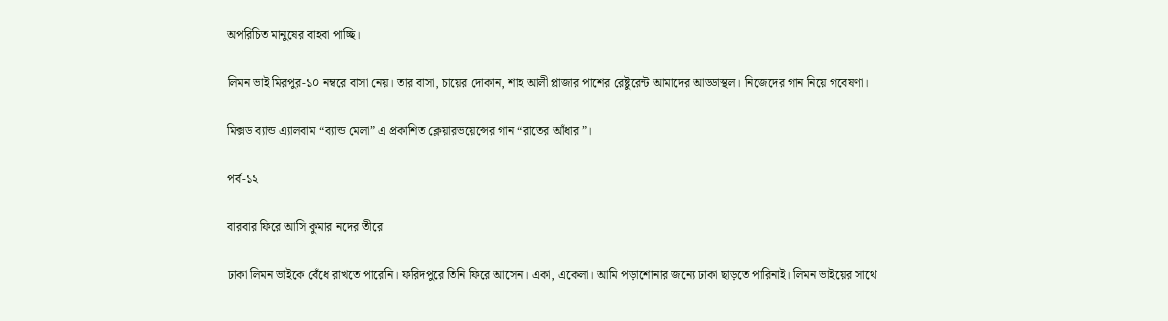অপরিচিত মানুষের বাহবা পাচ্ছি।

লিমন ভাই মিরপুর-১০ নম্বরে বাসা নেয়। তার বাসা, চায়ের দোকান, শাহ আলী প্লাজার পাশের রেষ্টুরেন্ট আমাদের আড্ডাস্থল। নিজেদের গান নিয়ে গবেষণা।

মিক্সড ব্যান্ড এ্যালবাম “ব্যান্ড মেলা” এ প্রকাশিত ক্লেয়ারভয়েন্সের গান “রাতের আঁধার”।

পর্ব-১২

বারবার ফিরে আসি কুমার নদের তীরে

ঢাকা লিমন ভাইকে বেঁধে রাখতে পারেনি। ফরিদপুরে তিনি ফিরে আসেন। একা, একেলা। আমি পড়াশোনার জন্যে ঢাকা ছাড়তে পারিনাই। লিমন ভাইয়ের সাথে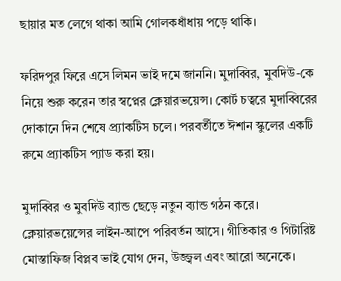ছায়ার মত লেগে থাকা আমি গোলকধাঁধায় পড়ে থাকি।

ফরিদপুর ফিরে এসে লিমন ভাই দমে জাননি। মুদাব্বির, মুবদিউ-কে নিয়ে শুরু করেন তার স্বপ্নের ক্লেয়ারভয়েন্স। কোর্ট চত্বরে মুদাব্বিরের দোকানে দিন শেষে প্র্যাকটিস চলে। পরবর্তীতে ঈশান স্কুলের একটি রুমে প্র্যাকটিস প্যাড করা হয়।

মুদাব্বির ও মুবদিউ ব্যান্ড ছেড়ে নতুন ব্যান্ড গঠন করে। ক্লেয়ারভয়েন্সের লাইন-আপে পরিবর্তন আসে। গীতিকার ও গিটারিষ্ট মোস্তাফিজ বিপ্লব ভাই যোগ দেন, উজ্জ্বল এবং আরো অনেকে।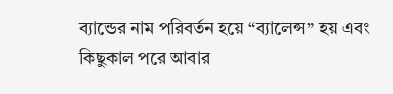ব্যান্ডের নাম পরিবর্তন হয়ে “ব্যালেন্স” হয় এবং কিছুকাল পরে আবার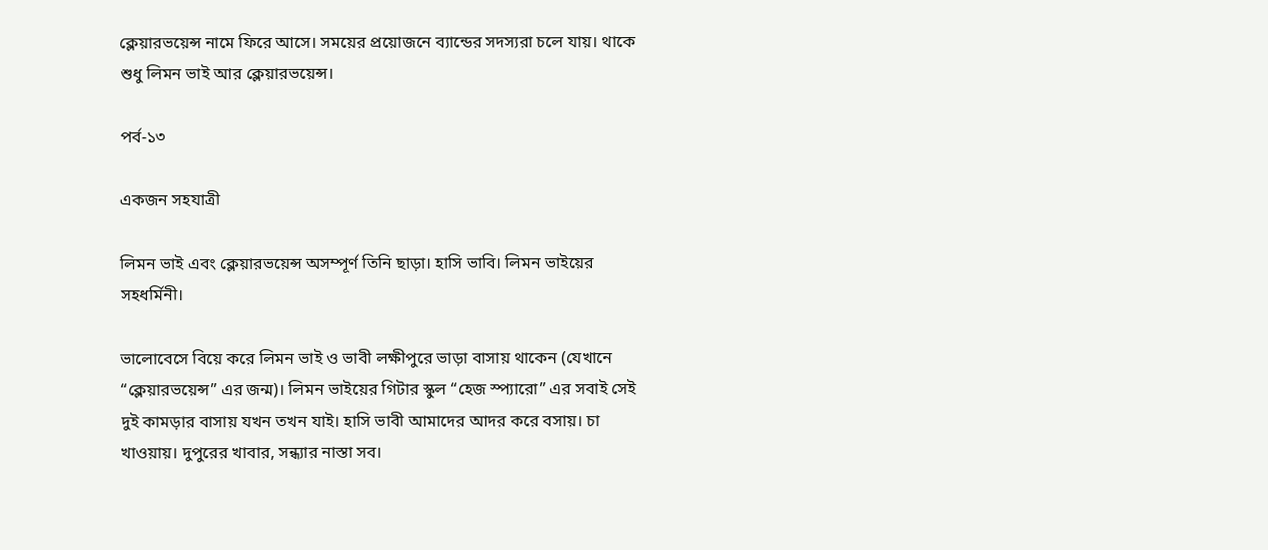ক্লেয়ারভয়েন্স নামে ফিরে আসে। সময়ের প্রয়োজনে ব্যান্ডের সদস্যরা চলে যায়। থাকে শুধু লিমন ভাই আর ক্লেয়ারভয়েন্স।

পর্ব-১৩

একজন সহযাত্রী

লিমন ভাই এবং ক্লেয়ারভয়েন্স অসম্পূর্ণ তিনি ছাড়া। হাসি ভাবি। লিমন ভাইয়ের সহধর্মিনী।

ভালোবেসে বিয়ে করে লিমন ভাই ও ভাবী লক্ষীপুরে ভাড়া বাসায় থাকেন (যেখানে “ক্লেয়ারভয়েন্স” এর জন্ম)। লিমন ভাইয়ের গিটার স্কুল “হেজ স্প্যারো” এর সবাই সেই দুই কামড়ার বাসায় যখন তখন যাই। হাসি ভাবী আমাদের আদর করে বসায়। চা খাওয়ায়। দুপুরের খাবার, সন্ধ্যার নাস্তা সব।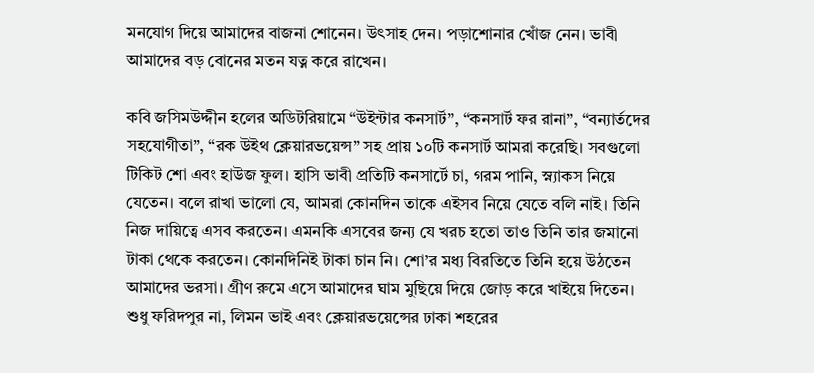মনযোগ দিয়ে আমাদের বাজনা শোনেন। উৎসাহ দেন। পড়াশোনার খোঁজ নেন। ভাবী আমাদের বড় বোনের মতন যত্ন করে রাখেন।

কবি জসিমউদ্দীন হলের অডিটরিয়ামে “উইন্টার কনসার্ট”, “কনসার্ট ফর রানা”, “বন্যার্তদের সহযোগীতা”, “রক উইথ ক্লেয়ারভয়েন্স” সহ প্রায় ১০টি কনসার্ট আমরা করেছি। সবগুলো টিকিট শো এবং হাউজ ফুল। হাসি ভাবী প্রতিটি কনসার্টে চা, গরম পানি, স্ন্যাকস নিয়ে যেতেন। বলে রাখা ভালো যে, আমরা কোনদিন তাকে এইসব নিয়ে যেতে বলি নাই। তিনি নিজ দায়িত্বে এসব করতেন। এমনকি এসবের জন্য যে খরচ হতো তাও তিনি তার জমানো টাকা থেকে করতেন। কোনদিনিই টাকা চান নি। শো’র মধ্য বিরতিতে তিনি হয়ে উঠতেন আমাদের ভরসা। গ্রীণ রুমে এসে আমাদের ঘাম মুছিয়ে দিয়ে জোড় করে খাইয়ে দিতেন। শুধু ফরিদপুর না, লিমন ভাই এবং ক্লেয়ারভয়েন্সের ঢাকা শহরের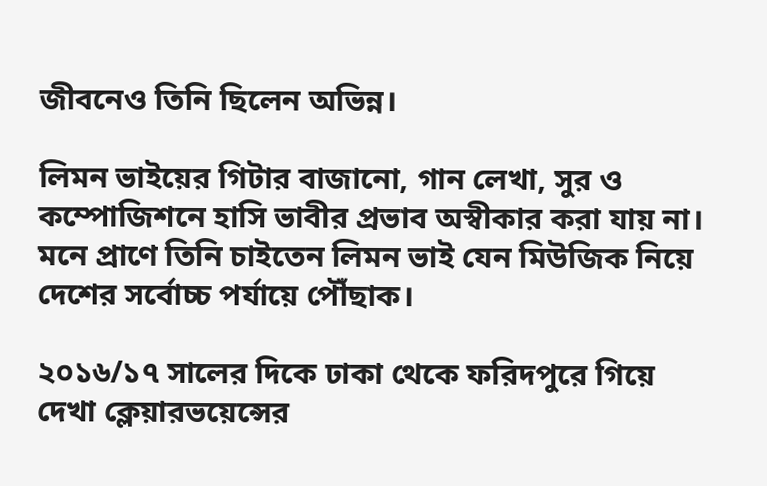জীবনেও তিনি ছিলেন অভিন্ন।

লিমন ভাইয়ের গিটার বাজানো, গান লেখা, সুর ও কম্পোজিশনে হাসি ভাবীর প্রভাব অস্বীকার করা যায় না। মনে প্রাণে তিনি চাইতেন লিমন ভাই যেন মিউজিক নিয়ে দেশের সর্বোচ্চ পর্যায়ে পৌঁছাক।

২০১৬/১৭ সালের দিকে ঢাকা থেকে ফরিদপুরে গিয়ে দেখা ক্লেয়ারভয়েন্সের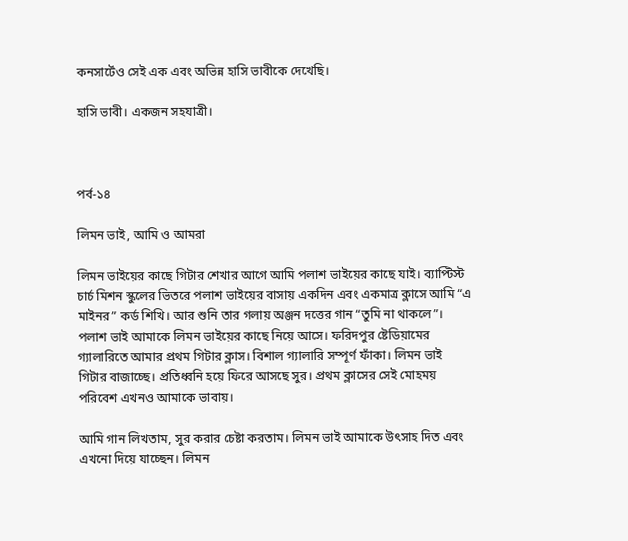কনসার্টেও সেই এক এবং অভিন্ন হাসি ভাবীকে দেখেছি।

হাসি ভাবী। একজন সহযাত্রী।



পর্ব-১৪

লিমন ভাই, আমি ও আমরা

লিমন ভাইয়ের কাছে গিটার শেখার আগে আমি পলাশ ভাইয়ের কাছে যাই। ব্যাপ্টিস্ট চার্চ মিশন স্কুলের ভিতরে পলাশ ভাইয়ের বাসায় একদিন এবং একমাত্র ক্লাসে আমি “এ মাইনর” কর্ড শিখি। আর শুনি তার গলায় অঞ্জন দত্তের গান “তুমি না থাকলে”। পলাশ ভাই আমাকে লিমন ভাইয়ের কাছে নিয়ে আসে। ফরিদপুর ষ্টেডিয়ামের গ্যালারিতে আমার প্রথম গিটার ক্লাস। বিশাল গ্যালারি সম্পূর্ণ ফাঁকা। লিমন ভাই গিটার বাজাচ্ছে। প্রতিধ্বনি হয়ে ফিরে আসছে সুর। প্রথম ক্লাসের সেই মোহময় পরিবেশ এখনও আমাকে ভাবায়।

আমি গান লিখতাম, সুর করার চেষ্টা করতাম। লিমন ভাই আমাকে উৎসাহ দিত এবং এখনো দিয়ে যাচ্ছেন। লিমন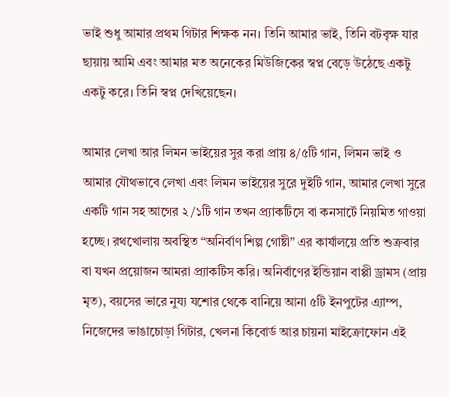ভাই শুধু আমার প্রথম গিটার শিক্ষক নন। তিনি আমার ভাই, তিনি বটবৃক্ষ যার ছায়ায় আমি এবং আমার মত অনেকের মিউজিকের স্বপ্ন বেড়ে উঠেছে একটু একটু করে। তিনি স্বপ্ন দেখিয়েছেন।

আমার লেখা আর লিমন ভাইয়ের সুর করা প্রায় ৪/৫টি গান, লিমন ভাই ও আমার যৌথভাবে লেখা এবং লিমন ভাইয়ের সুরে দুইটি গান, আমার লেখা সুরে একটি গান সহ আগের ২/১টি গান তখন প্র্যাকটিসে বা কনসার্টে নিয়মিত গাওয়া হচ্ছে। রথখোলায় অবস্থিত “অনির্বাণ শিল্প গোষ্টী” এর কার্যালয়ে প্রতি শুক্রবার বা যখন প্রয়োজন আমরা প্র্যাকটিস করি। অনির্বাণের ইন্ডিয়ান বাপ্পী ড্রামস (প্রায় মৃত), বয়সের ভারে নুয্য যশোর থেকে বানিয়ে আনা ৫টি ইনপুটের এ্যাম্প, নিজেদের ভাঙাচোড়া গিটার, খেলনা কিবোর্ড আর চায়না মাইক্রোফোন এই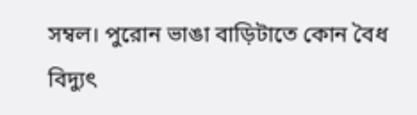সম্বল। পুরোন ভাঙা বাড়িটাতে কোন বৈধ বিদ্যুৎ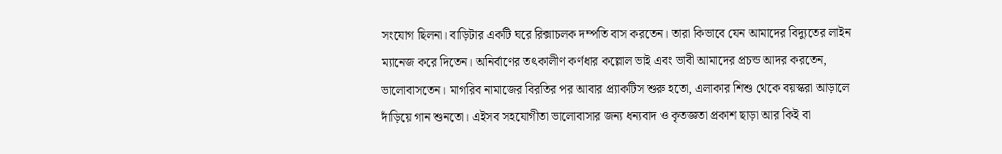সংযোগ ছিলনা। বাড়িটার একটি ঘরে রিক্সাচলক দম্পতি বাস করতেন। তারা কিভাবে যেন আমাদের বিদ্যুতের লাইন ম্যানেজ করে দিতেন। অনির্বাণের তৎকালীণ কর্ণধার কল্লোল ভাই এবং ভাবী আমাদের প্রচন্ড আদর করতেন, ভালোবাসতেন। মাগরিব নামাজের বিরতির পর আবার প্র্যাকটিস শুরু হতো, এলাকার শিশু থেকে বয়স্করা আড়ালে দাঁড়িয়ে গান শুনতো। এইসব সহযোগীতা ভালোবাসার জন্য ধন্যবাদ ও কৃতজ্ঞতা প্রকাশ ছাড়া আর কিই বা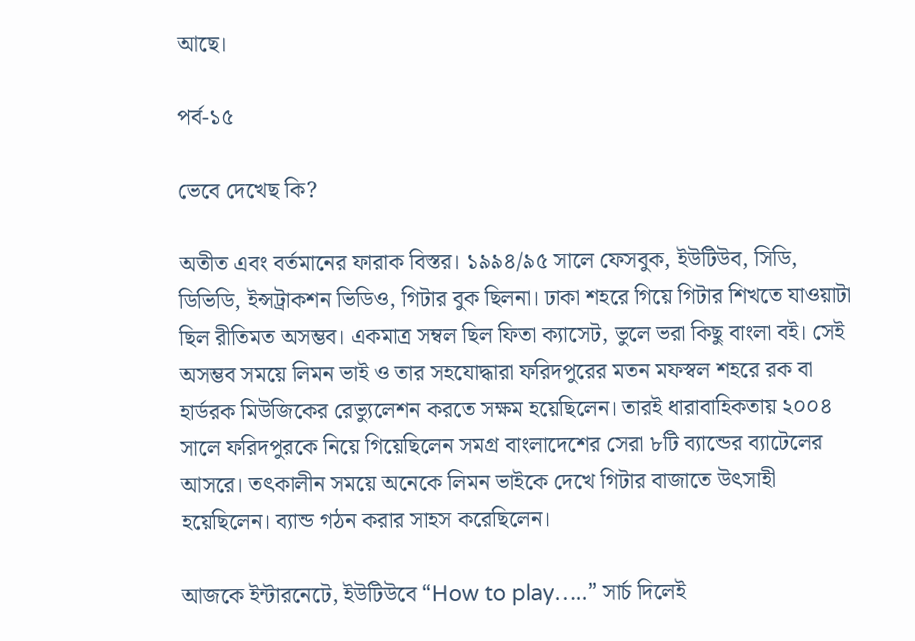আছে।

পর্ব-১৫

ভেবে দেখেছ কি?

অতীত এবং বর্তমানের ফারাক বিস্তর। ১৯৯৪/৯৫ সালে ফেসবুক, ইউটিউব, সিডি, ডিভিডি, ইন্সট্রাকশন ভিডিও, গিটার বুক ছিলনা। ঢাকা শহরে গিয়ে গিটার শিখতে যাওয়াটা ছিল রীতিমত অসম্ভব। একমাত্র সম্বল ছিল ফিতা ক্যাসেট, ভুলে ভরা কিছু বাংলা বই। সেই অসম্ভব সময়ে লিমন ভাই ও তার সহযোদ্ধারা ফরিদপুরের মতন মফস্বল শহরে রক বা হার্ডরক মিউজিকের রেভ্যুলেশন করতে সক্ষম হয়েছিলেন। তারই ধারাবাহিকতায় ২০০৪ সালে ফরিদপুরকে নিয়ে গিয়েছিলেন সমগ্র বাংলাদেশের সেরা ৮টি ব্যান্ডের ব্যাটেলের আসরে। তৎকালীন সময়ে অনেকে লিমন ভাইকে দেখে গিটার বাজাতে উৎসাহী হয়েছিলেন। ব্যান্ড গঠন করার সাহস করেছিলেন।

আজকে ইন্টারনেটে, ইউটিউবে “How to play…..” সার্চ দিলেই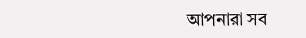আপনারা সব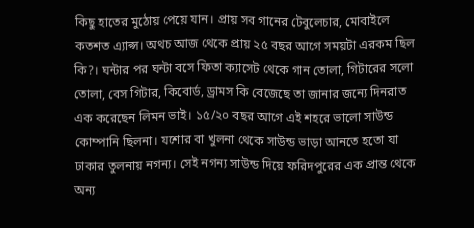কিছু হাতের মুঠোয় পেয়ে যান। প্রায় সব গানের টেবুলেচার, মোবাইলে কতশত এ্যাপ্স। অথচ আজ থেকে প্রায় ২৫ বছর আগে সময়টা এরকম ছিল কি?। ঘন্টার পর ঘন্টা বসে ফিতা ক্যাসেট থেকে গান তোলা, গিটারের সলো তোলা, বেস গিটার, কিবোর্ড, ড্রামস কি বেজেছে তা জানার জন্যে দিনরাত এক করেছেন লিমন ভাই। ১৫/২০ বছর আগে এই শহরে ভালো সাউন্ড কোম্পানি ছিলনা। যশোর বা খুলনা থেকে সাউন্ড ভাড়া আনতে হতো যা ঢাকার তুলনায় নগন্য। সেই নগন্য সাউন্ড দিয়ে ফরিদপুরের এক প্রান্ত থেকে অন্য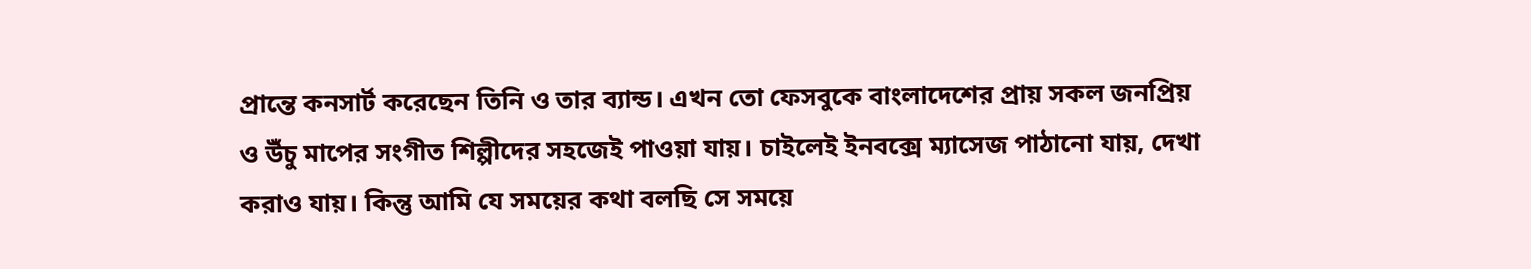প্রান্তে কনসার্ট করেছেন তিনি ও তার ব্যান্ড। এখন তো ফেসবুকে বাংলাদেশের প্রায় সকল জনপ্রিয় ও উঁচু মাপের সংগীত শিল্পীদের সহজেই পাওয়া যায়। চাইলেই ইনবক্সে ম্যাসেজ পাঠানো যায়, দেখা করাও যায়। কিন্তু আমি যে সময়ের কথা বলছি সে সময়ে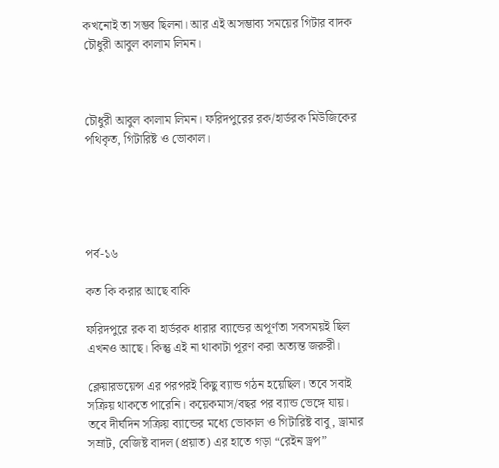কখনোই তা সম্ভব ছিলনা। আর এই অসম্ভাব্য সময়ের গিটার বাদক চৌধুরী আবুল কালাম লিমন।



চৌধুরী আবুল কালাম লিমন। ফরিদপুরের রক/হার্ডরক মিউজিকের পথিকৃত, গিটারিষ্ট ও ভোকাল।





পর্ব-১৬

কত কি করার আছে বাকি

ফরিদপুরে রক বা হার্ডরক ধারার ব্যান্ডের অপূর্ণতা সবসময়ই ছিল এখনও আছে। কিন্তু এই না থাকাটা পূরণ করা অত্যন্ত জরুরী।

ক্লেয়ারভয়েন্স এর পরপরই কিছু ব্যান্ড গঠন হয়েছিল। তবে সবাই সক্রিয় থাকতে পারেনি। কয়েকমাস/বছর পর ব্যান্ড ভেঙ্গে যায়। তবে দীর্ঘদিন সক্রিয় ব্যান্ডের মধ্যে ভোকাল ও গিটারিষ্ট বাবু, ড্রামার সম্রাট, বেজিষ্ট বাদল (প্রয়াত) এর হাতে গড়া “রেইন ড্রপ”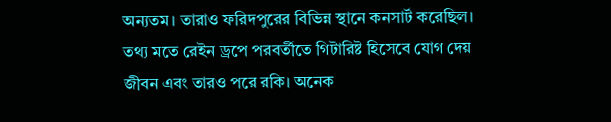অন্যতম। তারাও ফরিদপুরের বিভিন্ন স্থানে কনসার্ট করেছিল। তথ্য মতে রেইন ড্রপে পরবর্তীতে গিটারিষ্ট হিসেবে যোগ দেয় জীবন এবং তারও পরে রকি। অনেক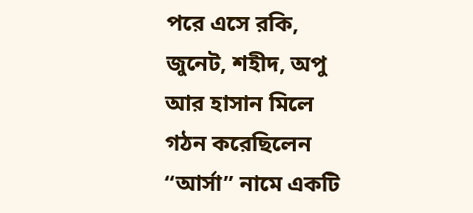পরে এসে রকি, জুনেট, শহীদ, অপু আর হাসান মিলে গঠন করেছিলেন “আর্সা” নামে একটি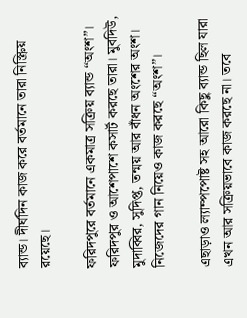ব্যান্ড। দীর্ঘদিন কাজ করে বর্তমানে তারা নিস্ক্রিয় রয়েছে।

ফরিদপুরে বর্তমানে একমাত্র সক্রিয় ব্যান্ড “অংশ”। ফরিদপুর ও আশেপাশে কসার্ট করছে তারা। মুবদিউ, মুদাব্বির, সুদিপ্ত, তন্ময় আর বাঁধন অংশের অংশ। নিজেদের গান নিয়েও কাজ করছে “অংশ”।

এছাড়াও ল্যাম্পপোষ্ট সহ আরো কিছু ব্যান্ড ছিল যারা এখন আর সক্রিয়ভাবে কাজ করছে না। তবে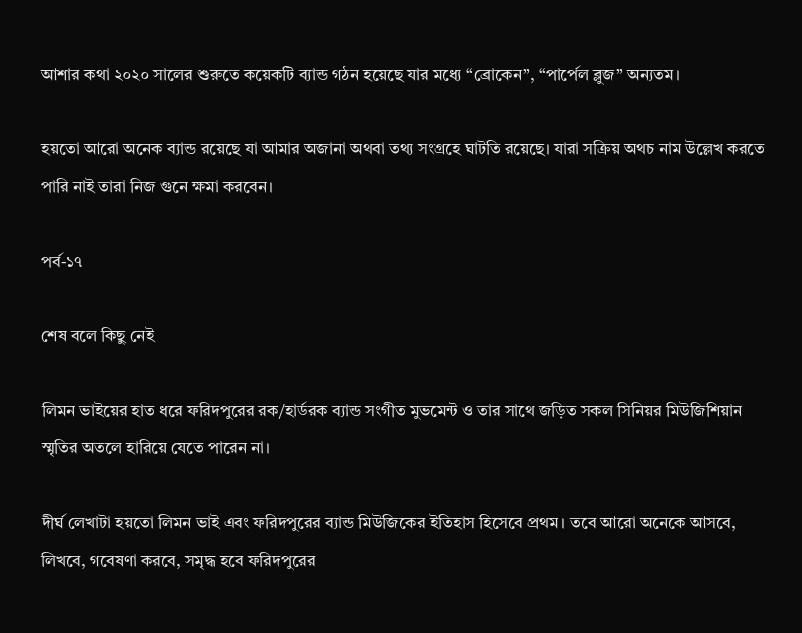আশার কথা ২০২০ সালের শুরুতে কয়েকটি ব্যান্ড গঠন হয়েছে যার মধ্যে “ব্রোকেন”, “পার্পেল ব্লুজ” অন্যতম।

হয়তো আরো অনেক ব্যান্ড রয়েছে যা আমার অজানা অথবা তথ্য সংগ্রহে ঘাটতি রয়েছে। যারা সক্রিয় অথচ নাম উল্লেখ করতে পারি নাই তারা নিজ গুনে ক্ষমা করবেন।

পর্ব-১৭

শেষ বলে কিছু নেই

লিমন ভাইয়ের হাত ধরে ফরিদপুরের রক/হার্ডরক ব্যান্ড সংগীত মুভমেন্ট ও তার সাথে জড়িত সকল সিনিয়র মিউজিশিয়ান স্মৃতির অতলে হারিয়ে যেতে পারেন না।

দীর্ঘ লেখাটা হয়তো লিমন ভাই এবং ফরিদপুরের ব্যান্ড মিউজিকের ইতিহাস হিসেবে প্রথম। তবে আরো অনেকে আসবে, লিখবে, গবেষণা করবে, সমৃদ্ধ হবে ফরিদপুরের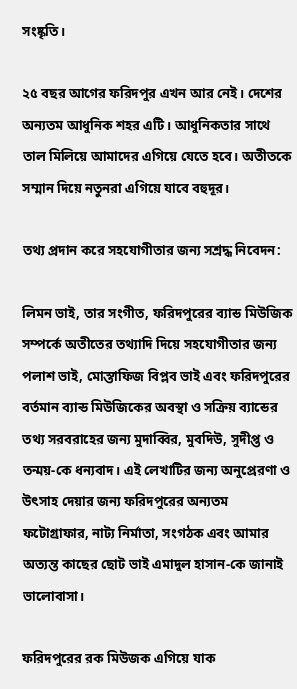সংষ্কৃতি।

২৫ বছর আগের ফরিদপুর এখন আর নেই। দেশের অন্যতম আধুনিক শহর এটি। আধুনিকতার সাথে তাল মিলিয়ে আমাদের এগিয়ে যেতে হবে। অতীতকে সম্মান দিয়ে নতুনরা এগিয়ে যাবে বহুদূর।

তথ্য প্রদান করে সহযোগীতার জন্য সশ্রদ্ধ নিবেদন:

লিমন ভাই, তার সংগীত, ফরিদপুরের ব্যান্ড মিউজিক সম্পর্কে অতীতের তথ্যাদি দিয়ে সহযোগীতার জন্য পলাশ ভাই, মোস্তাফিজ বিপ্লব ভাই এবং ফরিদপুরের বর্তমান ব্যান্ড মিউজিকের অবস্থা ও সক্রিয় ব্যান্ডের তথ্য সরবরাহের জন্য মুদাব্বির, মুবদিউ, সুদীপ্ত ও তন্ময়-কে ধন্যবাদ। এই লেখাটির জন্য অনুপ্রেরণা ও উৎসাহ দেয়ার জন্য ফরিদপুরের অন্যতম ফটোগ্রাফার, নাট্য নির্মাতা, সংগঠক এবং আমার অত্যন্ত কাছের ছোট ভাই এমাদুল হাসান-কে জানাই ভালোবাসা।

ফরিদপুরের রক মিউজক এগিয়ে যাক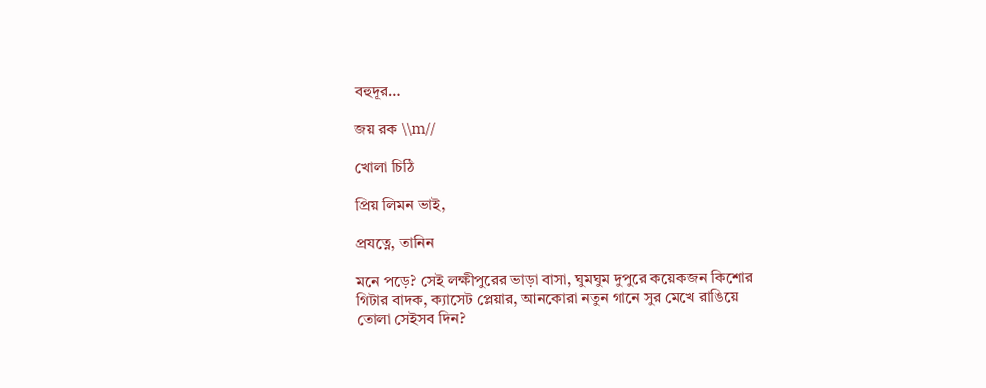বহুদূর…

জয় রক \\m//

খোলা চিঠি

প্রিয় লিমন ভাই,

প্রযত্নে, তানিন

মনে পড়ে? সেই লক্ষীপুরের ভাড়া বাসা, ঘুমঘুম দুপুরে কয়েকজন কিশোর গিটার বাদক, ক্যাসেট প্লেয়ার, আনকোরা নতুন গানে সুর মেখে রাঙিয়ে তোলা সেইসব দিন?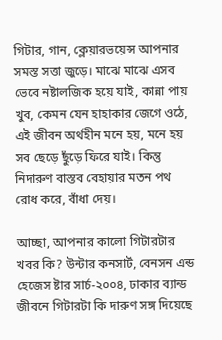গিটার, গান, ক্লেয়ারভয়েন্স আপনার সমস্ত সত্তা জুড়ে। মাঝে মাঝে এসব ভেবে নষ্টালজিক হয়ে যাই, কান্না পায় খুব, কেমন যেন হাহাকার জেগে ওঠে, এই জীবন অর্থহীন মনে হয়, মনে হয় সব ছেড়ে ছুঁড়ে ফিরে যাই। কিন্তু নিদারুণ বাস্তব বেহায়ার মতন পথ রোধ করে, বাঁধা দেয়।

আচ্ছা, আপনার কালো গিটারটার খবর কি? উন্টার কনসার্ট, বেনসন এন্ড হেজেস ষ্টার সার্চ-২০০৪, ঢাকার ব্যান্ড জীবনে গিটারটা কি দারুণ সঙ্গ দিয়েছে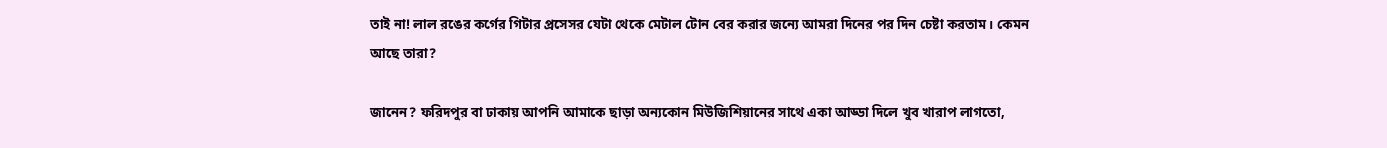তাই না! লাল রঙের কর্গের গিটার প্রসেসর যেটা থেকে মেটাল টোন বের করার জন্যে আমরা দিনের পর দিন চেষ্টা করতাম। কেমন আছে তারা?

জানেন? ফরিদপুর বা ঢাকায় আপনি আমাকে ছাড়া অন্যকোন মিউজিশিয়ানের সাথে একা আড্ডা দিলে খুব খারাপ লাগতো,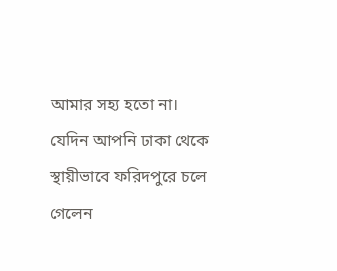আমার সহ্য হতো না। যেদিন আপনি ঢাকা থেকে স্থায়ীভাবে ফরিদপুরে চলে গেলেন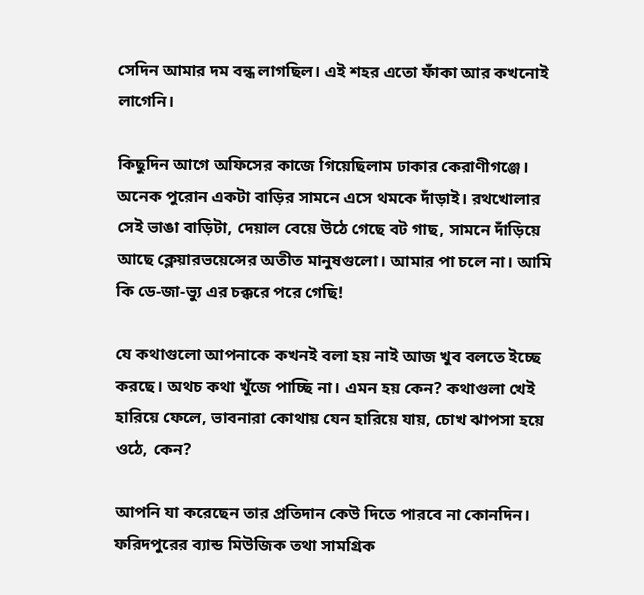সেদিন আমার দম বন্ধ লাগছিল। এই শহর এতো ফাঁকা আর কখনোই লাগেনি।

কিছুদিন আগে অফিসের কাজে গিয়েছিলাম ঢাকার কেরাণীগঞ্জে। অনেক পুরোন একটা বাড়ির সামনে এসে থমকে দাঁড়াই। রথখোলার সেই ভাঙা বাড়িটা, দেয়াল বেয়ে উঠে গেছে বট গাছ, সামনে দাঁড়িয়ে আছে ক্লেয়ারভয়েন্সের অতীত মানুষগুলো। আমার পা চলে না। আমি কি ডে-জা-ভ্যু এর চক্করে পরে গেছি!

যে কথাগুলো আপনাকে কখনই বলা হয় নাই আজ খুব বলতে ইচ্ছে করছে। অথচ কথা খুঁজে পাচ্ছি না। এমন হয় কেন? কথাগুলা খেই হারিয়ে ফেলে, ভাবনারা কোথায় যেন হারিয়ে যায়, চোখ ঝাপসা হয়ে ওঠে, কেন?

আপনি যা করেছেন তার প্রতিদান কেউ দিতে পারবে না কোনদিন। ফরিদপুরের ব্যান্ড মিউজিক তথা সামগ্রিক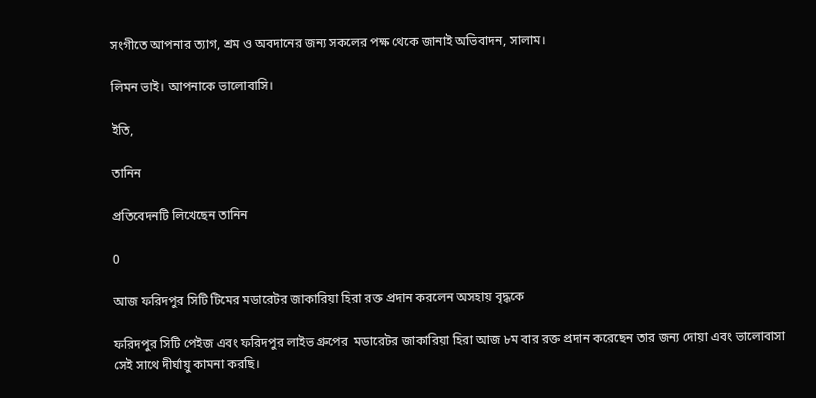সংগীতে আপনার ত্যাগ, শ্রম ও অবদানের জন্য সকলের পক্ষ থেকে জানাই অভিবাদন, সালাম।

লিমন ভাই। আপনাকে ভালোবাসি।

ইতি,

তানিন

প্রতিবেদনটি লিখেছেন তানিন

0

আজ ফরিদপুর সিটি টিমের মডারেটর জাকারিয়া হিরা রক্ত প্রদান করলেন অসহায় বৃদ্ধকে

ফরিদপুর সিটি পেইজ এবং ফরিদপুর লাইভ গ্রুপের  মডারেটর জাকারিয়া হিরা আজ ৮ম বার রক্ত প্রদান করেছেন তার জন্য দোয়া এবং ভালোবাসা সেই সাথে দীর্ঘায়ু কামনা করছি।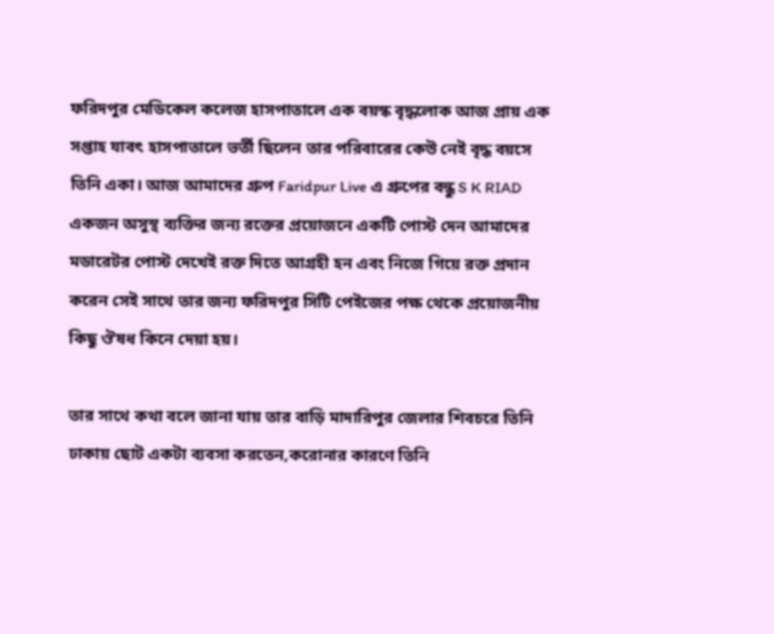ফরিদপুর মেডিকেল কলেজ হাসপাতালে এক বয়স্ক বৃদ্ধলোক আজ প্রায় এক সপ্তাহ যাবৎ হাসপাতালে ভর্তী ছিলেন তার পরিবারের কেউ নেই বৃদ্ধ বয়সে তিনি একা। আজ আমাদের গ্রুপ Faridpur Live এ গ্রুপের বন্ধু S K RIAD একজন অসুস্থ ব্যক্তির জন্য রক্তের প্রয়োজনে একটি পোস্ট দেন আমাদের মডারেটর পোস্ট দেখেই রক্ত দিতে আগ্রহী হন এবং নিজে গিয়ে রক্ত প্রদান করেন সেই সাথে তার জন্য ফরিদপুর সিটি পেইজের পক্ষ থেকে প্রয়োজনীয় কিছু ঔষধ কিনে দেয়া হয়।

তার সাথে কথা বলে জানা যায় তার বাড়ি মাদারিপুর জেলার শিবচরে তিনি ঢাকায় ছোট একটা ব্যবসা করতেন,করোনার কারণে তিনি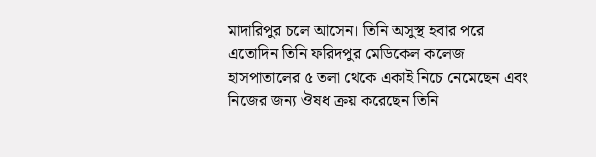মাদারিপুর চলে আসেন। তিনি অসুস্থ হবার পরে এতোদিন তিনি ফরিদপুর মেডিকেল কলেজ হাসপাতালের ৫ তলা থেকে একাই নিচে নেমেছেন এবং নিজের জন্য ঔষধ ক্রয় করেছেন তিনি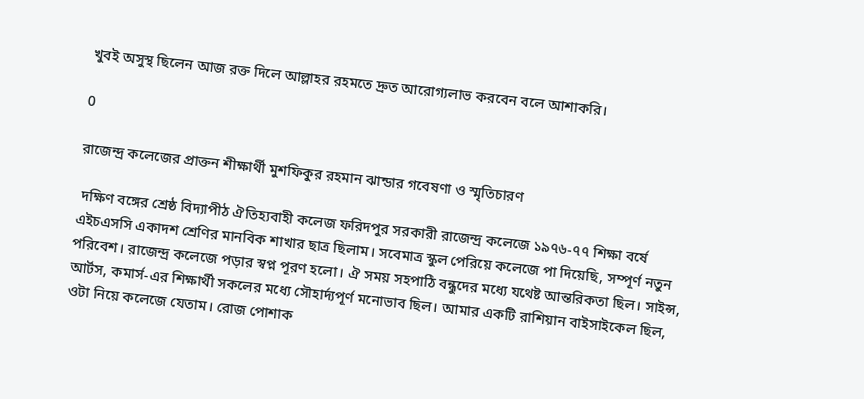খুবই অসুস্থ ছিলেন আজ রক্ত দিলে আল্লাহর রহমতে দ্রুত আরোগ্যলাভ করবেন বলে আশাকরি।

0

রাজেন্দ্র কলেজের প্রাক্তন শীক্ষার্থী মুশফিকুর রহমান ঝান্ডার গবেষণা ও স্মৃতিচারণ

 দক্ষিণ বঙ্গের শ্রেষ্ঠ বিদ্যাপীঠ ঐতিহ্যবাহী কলেজ ফরিদপুর সরকারী রাজেন্দ্র কলেজে ১৯৭৬-৭৭ শিক্ষা বর্ষে এইচএসসি একাদশ শ্রেণির মানবিক শাখার ছাত্র ছিলাম। সবেমাত্র স্কুল পেরিয়ে কলেজে পা দিয়েছি, সম্পূর্ণ নতুন পরিবেশ। রাজেন্দ্র কলেজে পড়ার স্বপ্ন পূরণ হলো। ঐ সময় সহপাঠি বন্ধুদের মধ্যে যথেষ্ট আন্তরিকতা ছিল। সাইন্স, আর্টস, কমার্স-এর শিক্ষার্থী সকলের মধ্যে সৌহার্দ্যপূর্ণ মনোভাব ছিল। আমার একটি রাশিয়ান বাইসাইকেল ছিল, ওটা নিয়ে কলেজে যেতাম। রোজ পোশাক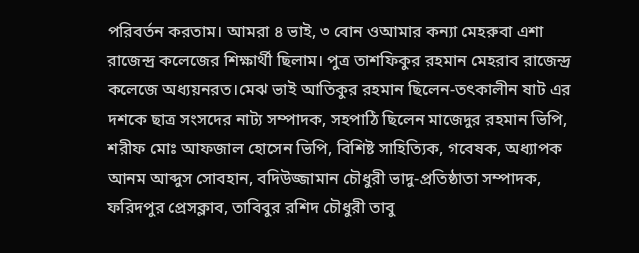পরিবর্তন করতাম। আমরা ৪ ভাই, ৩ বোন ওআমার কন্যা মেহরুবা এশা রাজেন্দ্র কলেজের শিক্ষার্থী ছিলাম। পুত্র তাশফিকুর রহমান মেহরাব রাজেন্দ্র কলেজে অধ্যয়নরত।মেঝ ভাই আতিকুর রহমান ছিলেন-তৎকালীন ষাট এর দশকে ছাত্র সংসদের নাট্য সম্পাদক, সহপাঠি ছিলেন মাজেদুর রহমান ভিপি, শরীফ মোঃ আফজাল হোসেন ভিপি, বিশিষ্ট সাহিত্যিক, গবেষক, অধ্যাপক আনম আব্দুস সোবহান, বদিউজ্জামান চৌধুরী ভাদু-প্রতিষ্ঠাতা সম্পাদক, ফরিদপুর প্রেসক্লাব, তাবিবুর রশিদ চৌধুরী তাবু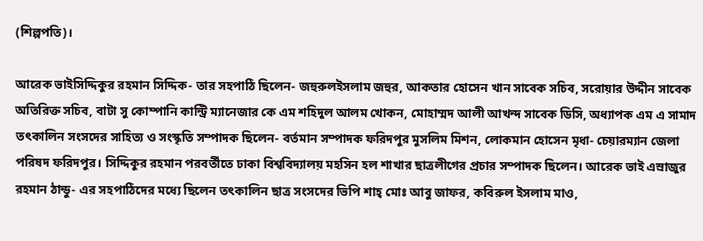(শিল্পপতি)।

আরেক ভাইসিদ্দিকুর রহমান সিদ্দিক- তার সহপাঠি ছিলেন- জহুরুলইসলাম জহুর, আকতার হোসেন খান সাবেক সচিব, সরোয়ার উদ্দীন সাবেক অতিরিক্ত সচিব, বাটা সু কোম্পানি কান্ট্রি ম্যানেজার কে এম শহিদুল আলম খোকন, মোহাম্মদ আলী আখন্দ সাবেক ডিসি, অধ্যাপক এম এ সামাদ তৎকালিন সংসদের সাহিত্য ও সংস্কৃতি সম্পাদক ছিলেন- বর্তমান সম্পাদক ফরিদপুর মুসলিম মিশন, লোকমান হোসেন মৃধা- চেয়ারম্যান জেলা পরিষদ ফরিদপুর। সিদ্দিকুর রহমান পরবর্তীতে ঢাকা বিশ্ববিদ্যালয় মহসিন হল শাখার ছাত্রলীগের প্রচার সম্পাদক ছিলেন। আরেক ভাই এস্রাজুর রহমান ঠান্ডু- এর সহপাঠিদের মধ্যে ছিলেন তৎকালিন ছাত্র সংসদের ভিপি শাহ্ মোঃ আবু জাফর, কবিরুল ইসলাম মাও,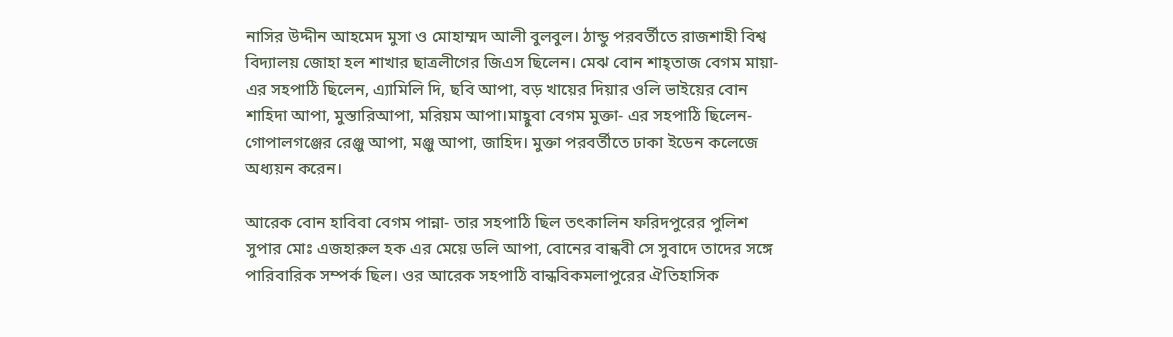নাসির উদ্দীন আহমেদ মুসা ও মোহাম্মদ আলী বুলবুল। ঠান্ডু পরবর্তীতে রাজশাহী বিশ্ব বিদ্যালয় জোহা হল শাখার ছাত্রলীগের জিএস ছিলেন। মেঝ বোন শাহ্তাজ বেগম মায়া- এর সহপাঠি ছিলেন, এ্যামিলি দি, ছবি আপা, বড় খায়ের দিয়ার ওলি ভাইয়ের বোন শাহিদা আপা, মুস্তারিআপা, মরিয়ম আপা।মাহ্বুবা বেগম মুক্তা- এর সহপাঠি ছিলেন- গোপালগঞ্জের রেঞ্জু আপা, মঞ্জু আপা, জাহিদ। মুক্তা পরবর্তীতে ঢাকা ইডেন কলেজে অধ্যয়ন করেন।

আরেক বোন হাবিবা বেগম পান্না- তার সহপাঠি ছিল তৎকালিন ফরিদপুরের পুলিশ সুপার মোঃ এজহারুল হক এর মেয়ে ডলি আপা, বোনের বান্ধবী সে সুবাদে তাদের সঙ্গে পারিবারিক সম্পর্ক ছিল। ওর আরেক সহপাঠি বান্ধবিকমলাপুরের ঐতিহাসিক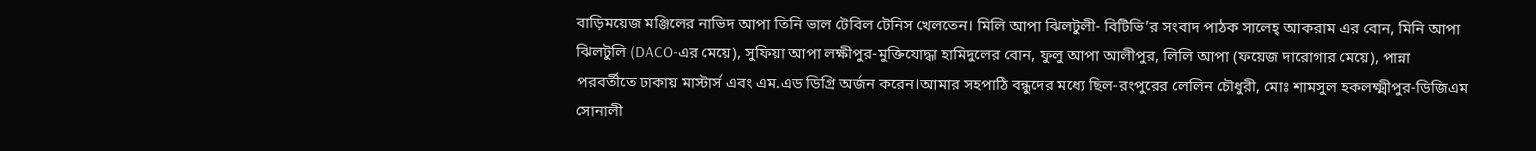বাড়িময়েজ মঞ্জিলের নাভিদ আপা তিনি ভাল টেবিল টেনিস খেলতেন। মিলি আপা ঝিলটুলী- বিটিভি’র সংবাদ পাঠক সালেহ্ আকরাম এর বোন, মিনি আপা ঝিলটুলি (DACO-এর মেয়ে), সুফিয়া আপা লক্ষীপুর-মুক্তিযোদ্ধা হামিদুলের বোন, ফুলু আপা আলীপুর, লিলি আপা (ফয়েজ দারোগার মেয়ে), পান্না পরবর্তীতে ঢাকায় মাস্টার্স এবং এম.এড ডিগ্রি অর্জন করেন।আমার সহপাঠি বন্ধুদের মধ্যে ছিল-রংপুরের লেলিন চৌধুরী, মোঃ শামসুল হকলক্ষ্মীপুর-ডিজিএম সোনালী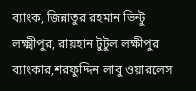ব্যাংক, জিন্নাতুর রহমান ভিন্টু লক্ষ্মীপুর, রায়হান টুটুল লক্ষীপুর ব্যাংকার,শরফুদ্দিন লাবু ওয়ারলেস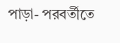পাড়া- পরবর্তীতে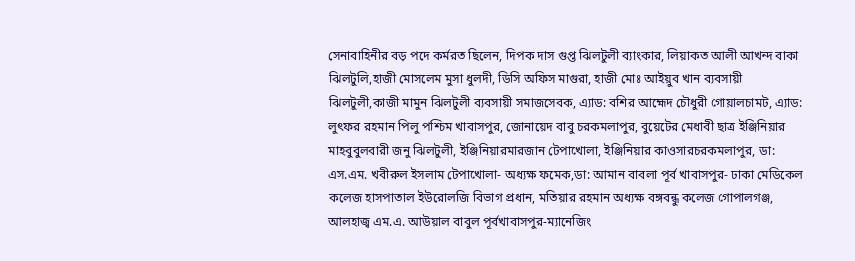সেনাবাহিনীর বড় পদে কর্মরত ছিলেন, দিপক দাস গুপ্ত ঝিলটুলী ব্যাংকার, লিয়াকত আলী আখন্দ বাকা ঝিলটুলি,হাজী মোসলেম মুসা ধুলদী, ডিসি অফিস মাগুরা, হাজী মোঃ আইয়ুব খান ব্যবসায়ী ঝিলটুলী,কাজী মামুন ঝিলটুলী ব্যবসায়ী সমাজসেবক, এ্যাড: বশির আহ্মেদ চৌধুরী গোয়ালচামট, এ্যাড: লুৎফর রহমান পিলু পশ্চিম খাবাসপুর, জোনায়েদ বাবু চরকমলাপুর, বুয়েটের মেধাবী ছাত্র ইঞ্জিনিয়ার মাহবুবুলবারী জনু ঝিলটুলী, ইঞ্জিনিয়ারমারজান টেপাখোলা, ইঞ্জিনিয়ার কাওসারচরকমলাপুর, ডা: এস.এম. খবীরুল ইসলাম টেপাখোলা- অধ্যক্ষ ফমেক,ডা: আমান বাবলা পূর্ব খাবাসপুর- ঢাকা মেডিকেল কলেজ হাসপাতাল ইউরোলজি বিভাগ প্রধান, মতিয়ার রহমান অধ্যক্ষ বঙ্গবন্ধু কলেজ গোপালগঞ্জ, আলহাজ্ব এম.এ. আউয়াল বাবুল পূর্বখাবাসপুর-ম্যানেজিং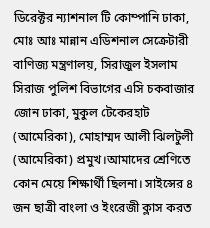ডিরেক্টর ন্যাশনাল টি কোম্পানি ঢাকা, মোঃ আঃ মান্নান এডিশনাল সেক্রেটারী বাণিজ্য মন্ত্রণালয়, সিরাজুল ইসলাম সিরাজ পুলিশ বিভাগের এসি চকবাজার জোন ঢাকা, মুকুল টেকেরহাট (আমেরিকা), মোহাম্মদ আলী ঝিলটুলী (আমেরিকা) প্রমুখ।আমাদের শ্রেণিতে কোন মেয়ে শিক্ষার্থী ছিলনা। সাইন্সের ৪ জন ছাত্রী বাংলা ও ইংরেজী ক্লাস করত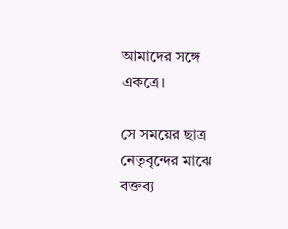আমাদের সঙ্গে একত্রে।

সে সময়ের ছাত্র নেতৃবৃন্দের মাঝে বক্তব্য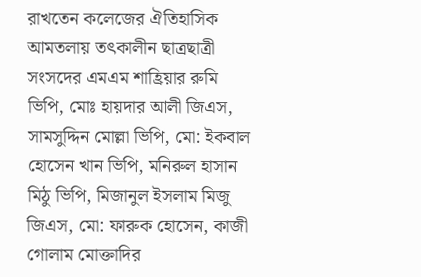রাখতেন কলেজের ঐতিহাসিক আমতলায় তৎকালীন ছাত্রছাত্রী সংসদের এমএম শাহ্রিয়ার রুমি ভিপি, মোঃ হায়দার আলী জিএস, সামসুদ্দিন মোল্লা ভিপি, মো: ইকবাল হোসেন খান ভিপি, মনিরুল হাসান মিঠু ভিপি, মিজানুল ইসলাম মিজু জিএস, মো: ফারুক হোসেন, কাজী গোলাম মোক্তাদির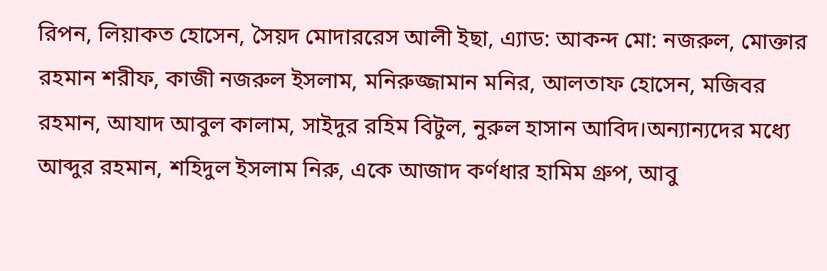রিপন, লিয়াকত হোসেন, সৈয়দ মোদাররেস আলী ইছা, এ্যাড: আকন্দ মো: নজরুল, মোক্তার রহমান শরীফ, কাজী নজরুল ইসলাম, মনিরুজ্জামান মনির, আলতাফ হোসেন, মজিবর রহমান, আযাদ আবুল কালাম, সাইদুর রহিম বিটুল, নুরুল হাসান আবিদ।অন্যান্যদের মধ্যে আব্দুর রহমান, শহিদুল ইসলাম নিরু, একে আজাদ কর্ণধার হামিম গ্রুপ, আবু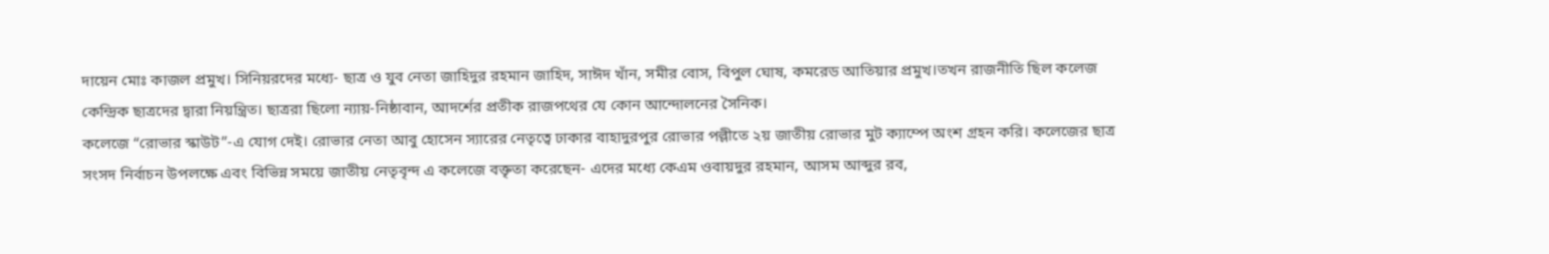দায়েন মোঃ কাজল প্রমুখ। সিনিয়রদের মধ্যে- ছাত্র ও যুব নেতা জাহিদুর রহমান জাহিদ, সাঈদ খাঁন, সমীর বোস, বিপুল ঘোষ, কমরেড আতিয়ার প্রমুখ।তখন রাজনীতি ছিল কলেজ কেন্দ্রিক ছাত্রদের দ্বারা নিয়ন্ত্রিত। ছাত্ররা ছিলো ন্যায়-নিষ্ঠাবান, আদর্শের প্রতীক রাজপথের যে কোন আন্দোলনের সৈনিক।
কলেজে “রোভার স্কাউট”-এ যোগ দেই। রোভার নেতা আবু হোসেন স্যারের নেতৃত্বে ঢাকার বাহাদুরপুর রোভার পল্লীতে ২য় জাতীয় রোভার মুট ক্যাম্পে অংশ গ্রহন করি। কলেজের ছাত্র সংসদ নির্বাচন উপলক্ষে এবং বিভিন্ন সময়ে জাতীয় নেতৃবৃন্দ এ কলেজে বক্তৃতা করেছেন- এদের মধ্যে কেএম ওবায়দুর রহমান, আসম আব্দুর রব,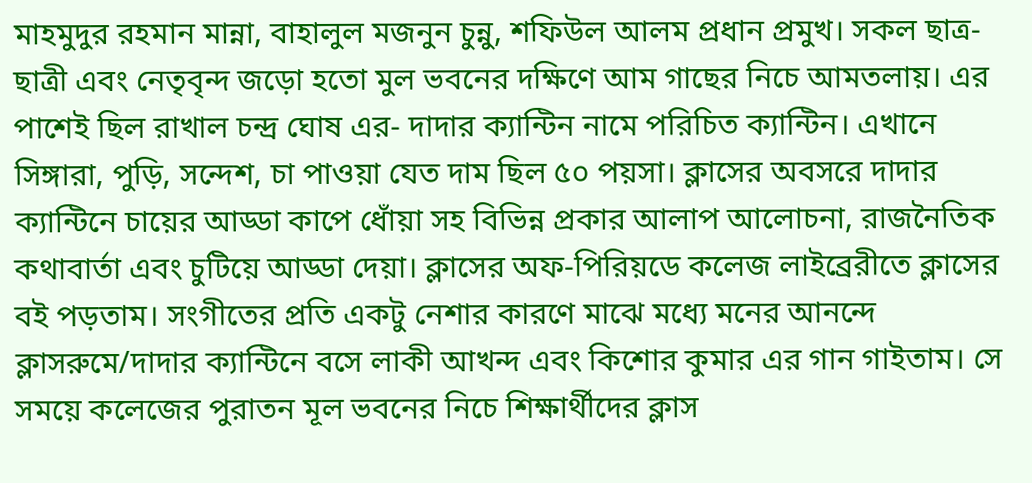মাহমুদুর রহমান মান্না, বাহালুল মজনুন চুন্নু, শফিউল আলম প্রধান প্রমুখ। সকল ছাত্র-ছাত্রী এবং নেতৃবৃন্দ জড়ো হতো মুল ভবনের দক্ষিণে আম গাছের নিচে আমতলায়। এর পাশেই ছিল রাখাল চন্দ্র ঘোষ এর- দাদার ক্যান্টিন নামে পরিচিত ক্যান্টিন। এখানে সিঙ্গারা, পুড়ি, সন্দেশ, চা পাওয়া যেত দাম ছিল ৫০ পয়সা। ক্লাসের অবসরে দাদার ক্যান্টিনে চায়ের আড্ডা কাপে ধোঁয়া সহ বিভিন্ন প্রকার আলাপ আলোচনা, রাজনৈতিক কথাবার্তা এবং চুটিয়ে আড্ডা দেয়া। ক্লাসের অফ-পিরিয়ডে কলেজ লাইব্রেরীতে ক্লাসের বই পড়তাম। সংগীতের প্রতি একটু নেশার কারণে মাঝে মধ্যে মনের আনন্দে ক্লাসরুমে/দাদার ক্যান্টিনে বসে লাকী আখন্দ এবং কিশোর কুমার এর গান গাইতাম। সে সময়ে কলেজের পুরাতন মূল ভবনের নিচে শিক্ষার্থীদের ক্লাস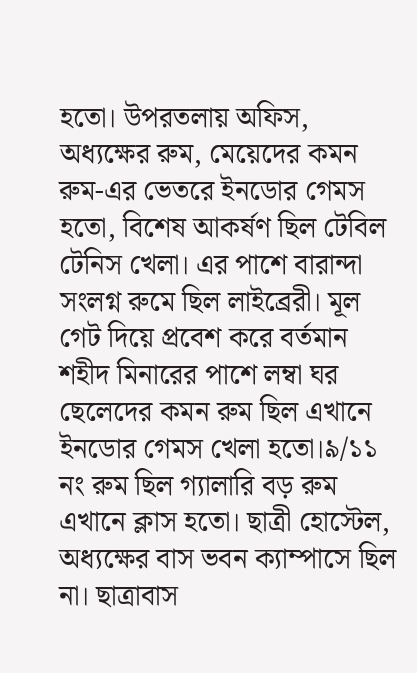হতো। উপরতলায় অফিস, অধ্যক্ষের রুম, মেয়েদের কমন রুম-এর ভেতরে ইনডোর গেমস হতো, বিশেষ আকর্ষণ ছিল টেবিল টেনিস খেলা। এর পাশে বারান্দা সংলগ্ন রুমে ছিল লাইব্রেরী। মূল গেট দিয়ে প্রবেশ করে বর্তমান শহীদ মিনারের পাশে লম্বা ঘর ছেলেদের কমন রুম ছিল এখানে ইনডোর গেমস খেলা হতো।৯/১১ নং রুম ছিল গ্যালারি বড় রুম এখানে ক্লাস হতো। ছাত্রী হোস্টেল, অধ্যক্ষের বাস ভবন ক্যাম্পাসে ছিল না। ছাত্রাবাস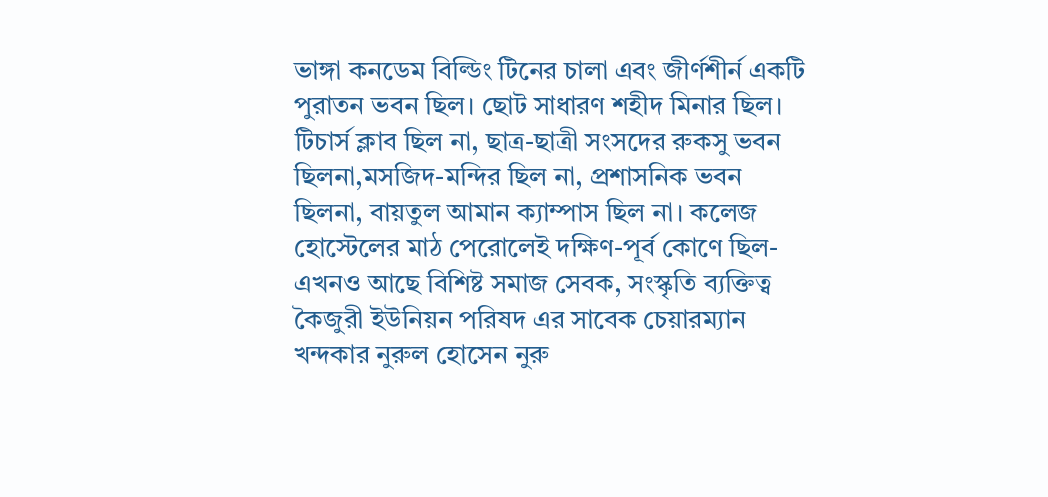ভাঙ্গা কনডেম বিল্ডিং টিনের চালা এবং জীর্ণশীর্ন একটি পুরাতন ভবন ছিল। ছোট সাধারণ শহীদ মিনার ছিল। টিচার্স ক্লাব ছিল না, ছাত্র-ছাত্রী সংসদের রুকসু ভবন ছিলনা,মসজিদ-মন্দির ছিল না, প্রশাসনিক ভবন ছিলনা, বায়তুল আমান ক্যাম্পাস ছিল না। কলেজ হোস্টেলের মাঠ পেরোলেই দক্ষিণ-পূর্ব কোণে ছিল- এখনও আছে বিশিষ্ট সমাজ সেবক, সংস্কৃতি ব্যক্তিত্ব কৈজুরী ইউনিয়ন পরিষদ এর সাবেক চেয়ারম্যান খন্দকার নুরুল হোসেন নুরু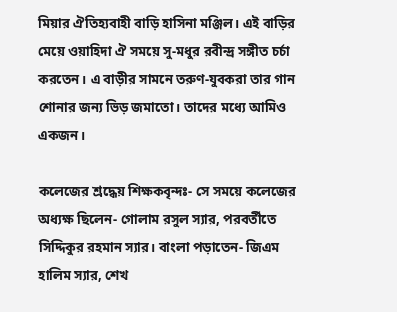মিয়ার ঐতিহ্যবাহী বাড়ি হাসিনা মঞ্জিল। এই বাড়ির মেয়ে ওয়াহিদা ঐ সময়ে সু-মধুর রবীন্দ্র সঙ্গীত চর্চা করতেন। এ বাড়ীর সামনে তরুণ-যুবকরা তার গান শোনার জন্য ভিড় জমাতো। তাদের মধ্যে আমিও একজন।

কলেজের শ্রদ্ধেয় শিক্ষকবৃন্দঃ- সে সময়ে কলেজের অধ্যক্ষ ছিলেন- গোলাম রসুল স্যার, পরবর্তীতে সিদ্দিকুর রহমান স্যার। বাংলা পড়াতেন- জিএম হালিম স্যার, শেখ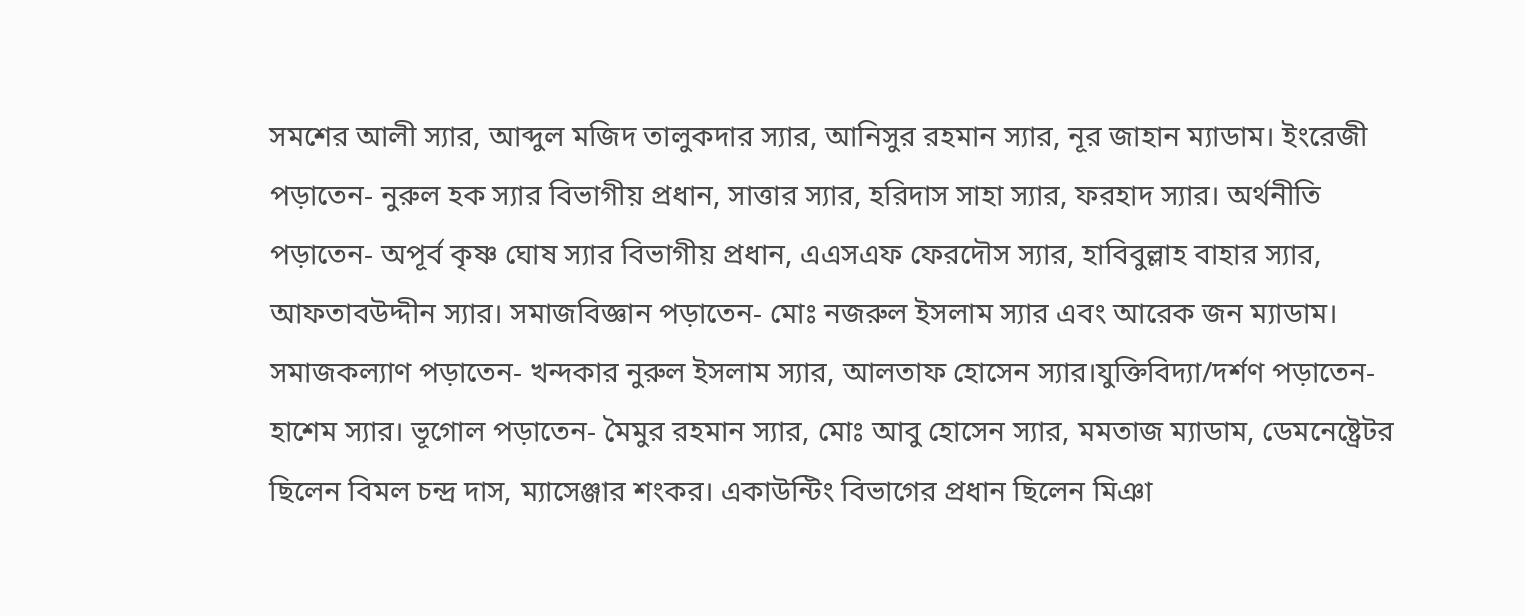সমশের আলী স্যার, আব্দুল মজিদ তালুকদার স্যার, আনিসুর রহমান স্যার, নূর জাহান ম্যাডাম। ইংরেজী পড়াতেন- নুরুল হক স্যার বিভাগীয় প্রধান, সাত্তার স্যার, হরিদাস সাহা স্যার, ফরহাদ স্যার। অর্থনীতি পড়াতেন- অপূর্ব কৃষ্ণ ঘোষ স্যার বিভাগীয় প্রধান, এএসএফ ফেরদৌস স্যার, হাবিবুল্লাহ বাহার স্যার, আফতাবউদ্দীন স্যার। সমাজবিজ্ঞান পড়াতেন- মোঃ নজরুল ইসলাম স্যার এবং আরেক জন ম্যাডাম। সমাজকল্যাণ পড়াতেন- খন্দকার নুরুল ইসলাম স্যার, আলতাফ হোসেন স্যার।যুক্তিবিদ্যা/দর্শণ পড়াতেন- হাশেম স্যার। ভূগোল পড়াতেন- মৈমুর রহমান স্যার, মোঃ আবু হোসেন স্যার, মমতাজ ম্যাডাম, ডেমনেষ্ট্রেটর ছিলেন বিমল চন্দ্র দাস, ম্যাসেঞ্জার শংকর। একাউন্টিং বিভাগের প্রধান ছিলেন মিঞা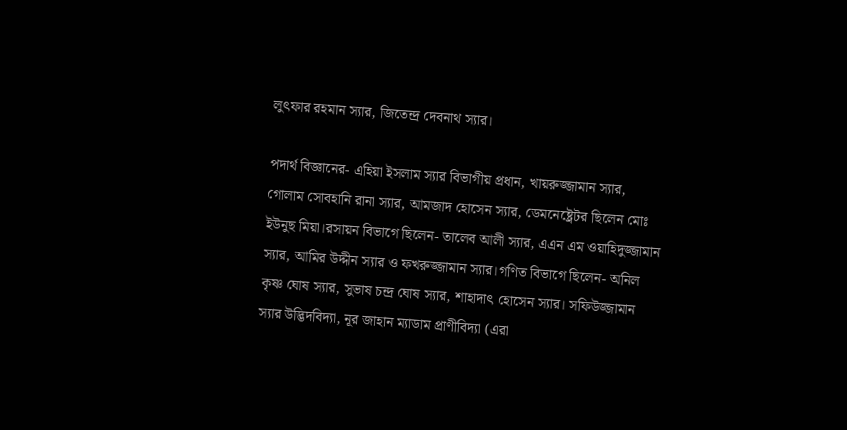লুৎফার রহমান স্যার, জিতেন্দ্র দেবনাথ স্যার।

পদার্থ বিজ্ঞানের- এহিয়া ইসলাম স্যার বিভাগীয় প্রধান, খায়রুজ্জামান স্যার, গোলাম সোবহানি রানা স্যার, আমজাদ হোসেন স্যার, ডেমনেষ্ট্রেটর ছিলেন মোঃ ইউনুছ মিয়া।রসায়ন বিভাগে ছিলেন- তালেব আলী স্যার, এএন এম ওয়াহিদুজ্জামান স্যার, আমির উদ্দীন স্যার ও ফখরুজ্জামান স্যার।গণিত বিভাগে ছিলেন- অনিল কৃষ্ণ ঘোষ স্যার, সুভাষ চন্দ্র ঘোষ স্যার, শাহাদাৎ হোসেন স্যার। সফিউজ্জামান স্যার উদ্ভিদবিদ্যা, নূর জাহান ম্যাডাম প্রাণীবিদ্যা (এরা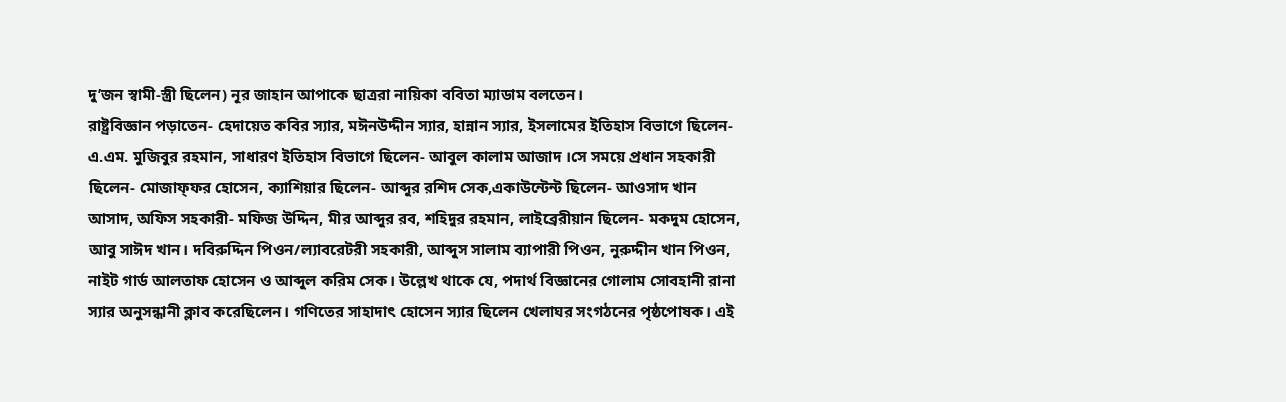দু’জন স্বামী-স্ত্রী ছিলেন) নূর জাহান আপাকে ছাত্ররা নায়িকা ববিতা ম্যাডাম বলতেন।
রাষ্ট্রবিজ্ঞান পড়াতেন- হেদায়েত কবির স্যার, মঈনউদ্দীন স্যার, হান্নান স্যার, ইসলামের ইতিহাস বিভাগে ছিলেন- এ.এম. মুজিবুর রহমান, সাধারণ ইতিহাস বিভাগে ছিলেন- আবুল কালাম আজাদ ।সে সময়ে প্রধান সহকারী ছিলেন- মোজাফ্ফর হোসেন, ক্যাশিয়ার ছিলেন- আব্দুর রশিদ সেক,একাউন্টেন্ট ছিলেন- আওসাদ খান আসাদ, অফিস সহকারী- মফিজ উদ্দিন, মীর আব্দুর রব, শহিদুর রহমান, লাইব্রেরীয়ান ছিলেন- মকদুম হোসেন, আবু সাঈদ খান। দবিরুদ্দিন পিওন/ল্যাবরেটরী সহকারী, আব্দুস সালাম ব্যাপারী পিওন, নুরুদ্দীন খান পিওন, নাইট গার্ড আলতাফ হোসেন ও আব্দুল করিম সেক। উল্লেখ থাকে যে, পদার্থ বিজ্ঞানের গোলাম সোবহানী রানা স্যার অনুসন্ধানী ক্লাব করেছিলেন। গণিতের সাহাদাৎ হোসেন স্যার ছিলেন খেলাঘর সংগঠনের পৃষ্ঠপোষক। এই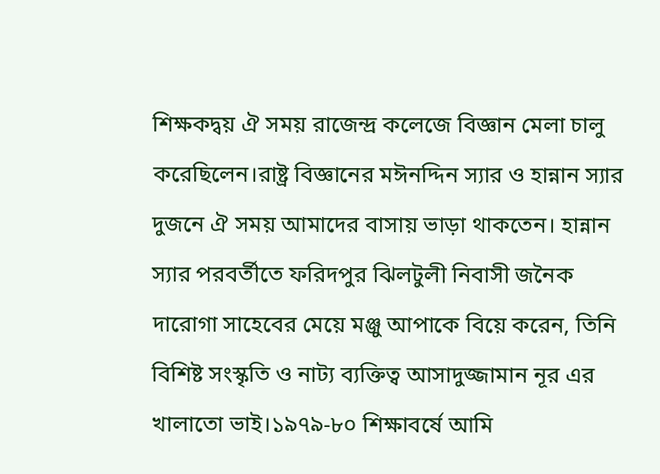শিক্ষকদ্বয় ঐ সময় রাজেন্দ্র কলেজে বিজ্ঞান মেলা চালু করেছিলেন।রাষ্ট্র বিজ্ঞানের মঈনদ্দিন স্যার ও হান্নান স্যার দুজনে ঐ সময় আমাদের বাসায় ভাড়া থাকতেন। হান্নান স্যার পরবর্তীতে ফরিদপুর ঝিলটুলী নিবাসী জনৈক দারোগা সাহেবের মেয়ে মঞ্জু আপাকে বিয়ে করেন, তিনি বিশিষ্ট সংস্কৃতি ও নাট্য ব্যক্তিত্ব আসাদুজ্জামান নূর এর খালাতো ভাই।১৯৭৯-৮০ শিক্ষাবর্ষে আমি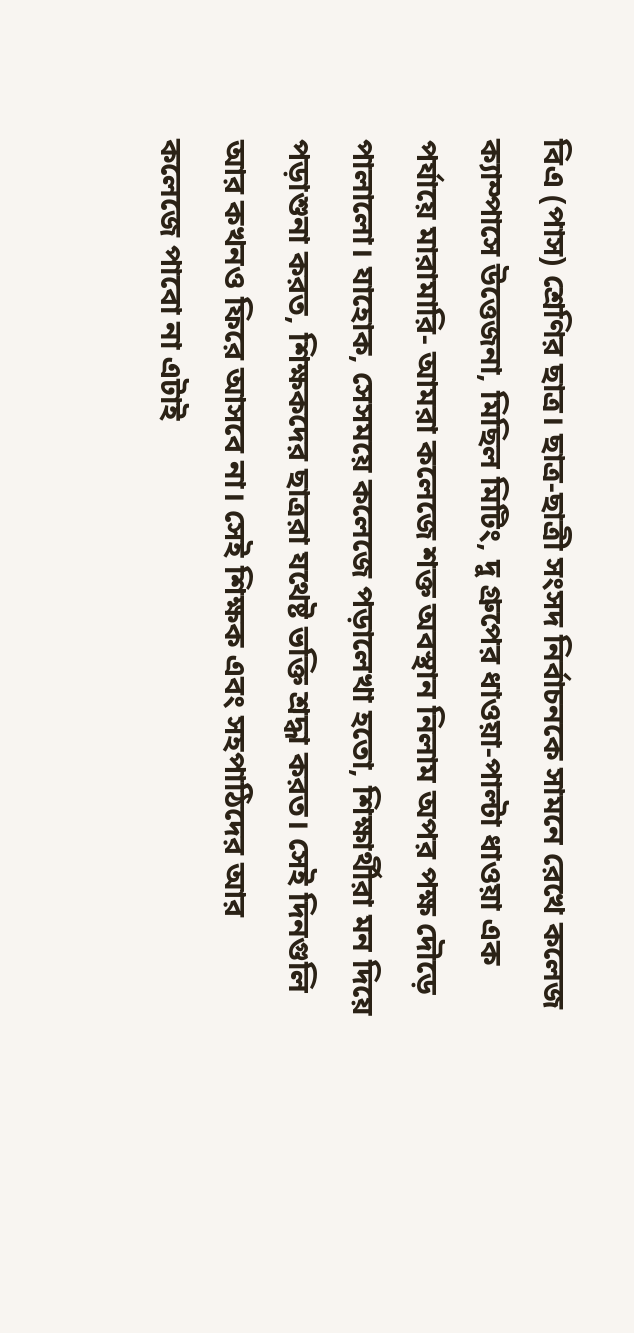বিএ (পাস) শ্রেণির ছাত্র। ছাত্র-ছাত্রী সংসদ নির্বাচনকে সামনে রেখে কলেজ ক্যাম্পাসে উত্তেজনা, মিছিল মিটিং, দু গ্রুপের ধাওয়া-পাল্টা ধাওয়া এক পর্যায়ে মারামারি- আমরা কলেজে শক্ত অবস্থান নিলাম অপর পক্ষ দৌড়ে পালালো। যাহোক, সেসময়ে কলেজে পড়ালেখা হতো, শিক্ষার্থীরা মন দিয়ে পড়াশুনা করত, শিক্ষকদের ছাত্ররা যথেষ্ট ভক্তি শ্রদ্ধা করত। সেই দিনগুলি আর কখনও ফিরে আসবে না। সেই শিক্ষক এবং সহপাঠিদের আর কলেজে পাবো না এটাই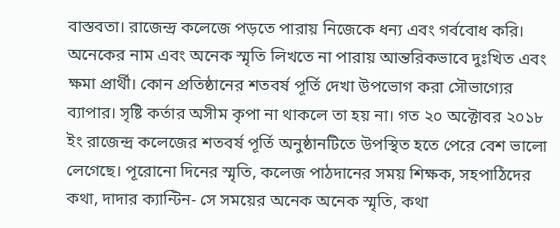বাস্তবতা। রাজেন্দ্র কলেজে পড়তে পারায় নিজেকে ধন্য এবং গর্ববোধ করি। অনেকের নাম এবং অনেক স্মৃতি লিখতে না পারায় আন্তরিকভাবে দুঃখিত এবং ক্ষমা প্রার্থী। কোন প্রতিষ্ঠানের শতবর্ষ পূর্তি দেখা উপভোগ করা সৌভাগ্যের ব্যাপার। সৃষ্টি কর্তার অসীম কৃপা না থাকলে তা হয় না। গত ২০ অক্টোবর ২০১৮ ইং রাজেন্দ্র কলেজের শতবর্ষ পূর্তি অনুষ্ঠানটিতে উপস্থিত হতে পেরে বেশ ভালো লেগেছে। পূরোনো দিনের স্মৃতি, কলেজ পাঠদানের সময় শিক্ষক, সহপাঠিদের কথা, দাদার ক্যান্টিন- সে সময়ের অনেক অনেক স্মৃতি, কথা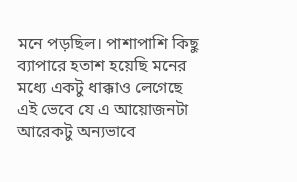মনে পড়ছিল। পাশাপাশি কিছু ব্যাপারে হতাশ হয়েছি মনের মধ্যে একটু ধাক্কাও লেগেছে এই ভেবে যে এ আয়োজনটা আরেকটু অন্যভাবে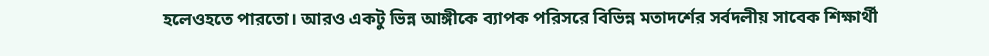হলেওহতে পারতো। আরও একটু ভিন্ন আঙ্গীকে ব্যাপক পরিসরে বিভিন্ন মতাদর্শের সর্বদলীয় সাবেক শিক্ষার্থী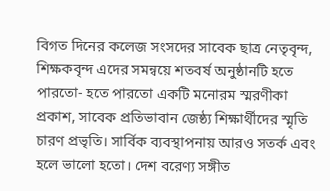বিগত দিনের কলেজ সংসদের সাবেক ছাত্র নেতৃবৃন্দ, শিক্ষকবৃন্দ এদের সমন্বয়ে শতবর্ষ অনুষ্ঠানটি হতে পারতো- হতে পারতো একটি মনোরম স্মরণীকা প্রকাশ, সাবেক প্রতিভাবান জেষ্ঠ্য শিক্ষার্থীদের স্মৃতি চারণ প্রভৃতি। সার্বিক ব্যবস্থাপনায় আরও সতর্ক এবং হলে ভালো হতো। দেশ বরেণ্য সঙ্গীত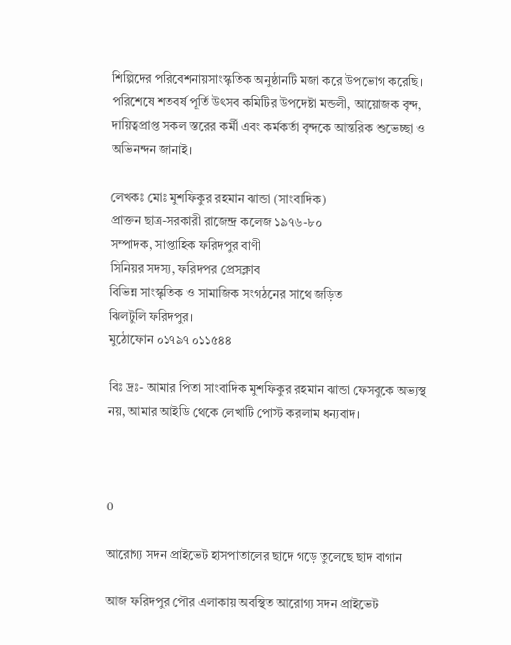শিল্পিদের পরিবেশনায়সাংস্কৃতিক অনুষ্ঠানটি মজা করে উপভোগ করেছি। পরিশেষে শতবর্ষ পূর্তি উৎসব কমিটির উপদেষ্টা মন্ডলী, আয়োজক বৃন্দ, দায়িত্বপ্রাপ্ত সকল স্তরের কর্মী এবং কর্মকর্তা বৃন্দকে আন্তরিক শুভেচ্ছা ও অভিনন্দন জানাই।

লেখকঃ মোঃ মুশফিকুর রহমান ঝান্ডা (সাংবাদিক)
প্রাক্তন ছাত্র-সরকারী রাজেন্দ্র কলেজ ১৯৭৬-৮০
সম্পাদক, সাপ্তাহিক ফরিদপুর বাণী
সিনিয়র সদস্য, ফরিদপর প্রেসক্লাব
বিভিন্ন সাংস্কৃতিক ও সামাজিক সংগঠনের সাথে জড়িত
ঝিলটুলি ফরিদপুর।
মুঠোফোন ০১৭৯৭ ০১১৫৪৪

বিঃ দ্রঃ- আমার পিতা সাংবাদিক মুশফিকুর রহমান ঝান্ডা ফেসবুকে অভ্যস্থ নয়, আমার আইডি থেকে লেখাটি পোস্ট করলাম ধন্যবাদ।



0

আরোগ্য সদন প্রাইভেট হাসপাতালের ছাদে গড়ে তুলেছে ছাদ বাগান

আজ ফরিদপুর পৌর এলাকায় অবস্থিত আরোগ্য সদন প্রাইভেট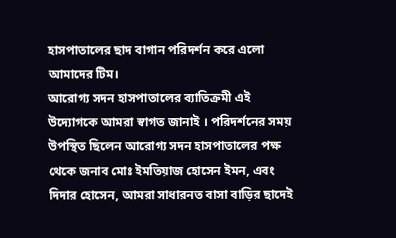হাসপাতালের ছাদ বাগান পরিদর্শন করে এলো আমাদের টিম।
আরোগ্য সদন হাসপাতালের ব্যাতিক্রমী এই উদ্যোগকে আমরা স্বাগত জানাই । পরিদর্শনের সময় উপস্থিত ছিলেন আরোগ্য সদন হাসপাতালের পক্ষ থেকে জনাব মোঃ ইমতিয়াজ হোসেন ইমন, এবং দিদার হোসেন, আমরা সাধারনত বাসা বাড়ির ছাদেই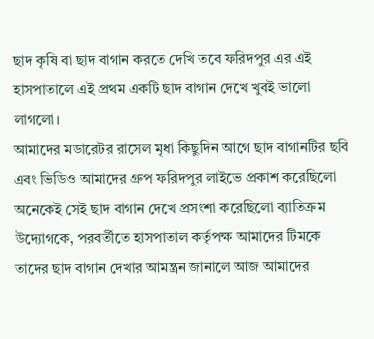ছাদ কৃষি বা ছাদ বাগান করতে দেখি তবে ফরিদপুর এর এই হাসপাতালে এই প্রথম একটি ছাদ বাগান দেখে খুবই ভালো লাগলো।
আমাদের মডারেটর রাসেল মৃধা কিছুদিন আগে ছাদ বাগানটির ছবি এবং ভিডিও আমাদের গ্রুপ ফরিদপুর লাইভে প্রকাশ করেছিলো অনেকেই সেই ছাদ বাগান দেখে প্রসংশা করেছিলো ব্যাতিক্রম উদ্যোগকে, পরবর্তীতে হাসপাতাল কর্তৃপক্ষ আমাদের টিমকে তাদের ছাদ বাগান দেখার আমন্ত্রন জানালে আজ আমাদের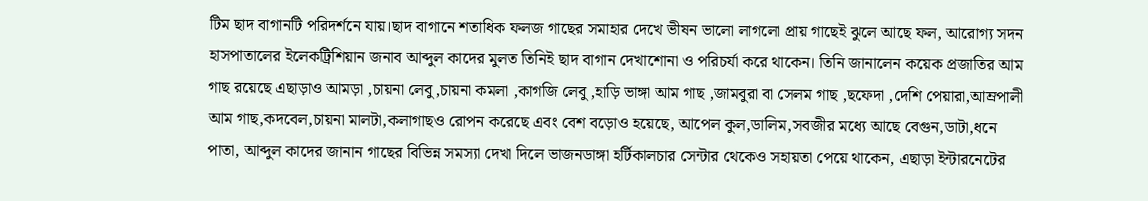টিম ছাদ বাগানটি পরিদর্শনে যায়।ছাদ বাগানে শতাধিক ফলজ গাছের সমাহার দেখে ভীষন ভালো লাগলো প্রায় গাছেই ঝুলে আছে ফল, আরোগ্য সদন হাসপাতালের ইলেকট্রিশিয়ান জনাব আব্দুল কাদের মুলত তিনিই ছাদ বাগান দেখাশোনা ও পরিচর্যা করে থাকেন। তিনি জানালেন কয়েক প্রজাতির আম গাছ রয়েছে এছাড়াও আমড়া ,চায়না লেবু,চায়না কমলা ,কাগজি লেবু ,হাড়ি ভাঙ্গা আম গাছ ,জামবুরা বা সেলম গাছ ,ছফেদা ,দেশি পেয়ারা,আম্রপালী আম গাছ,কদবেল,চায়না মালটা,কলাগাছও রোপন করেছে এবং বেশ বড়োও হয়েছে, আপেল কুল,ডালিম,সবজীর মধ্যে আছে বেগুন,ডাটা,ধনে পাতা, আব্দুল কাদের জানান গাছের বিভিন্ন সমস্যা দেখা দিলে ভাজনডাঙ্গা হর্টিকালচার সেন্টার থেকেও সহায়তা পেয়ে থাকেন, এছাড়া ইন্টারনেটের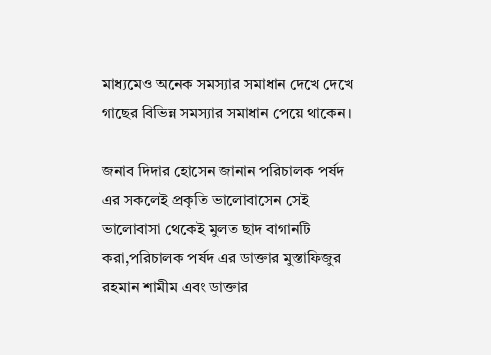মাধ্যমেও অনেক সমস্যার সমাধান দেখে দেখে গাছের বিভিন্ন সমস্যার সমাধান পেয়ে থাকেন।

জনাব দিদার হোসেন জানান পরিচালক পর্ষদ এর সকলেই প্রকৃতি ভালোবাসেন সেই ভালোবাসা থেকেই মুলত ছাদ বাগানটি করা,পরিচালক পর্ষদ এর ডাক্তার মুস্তাফিজুর রহমান শামীম এবং ডাক্তার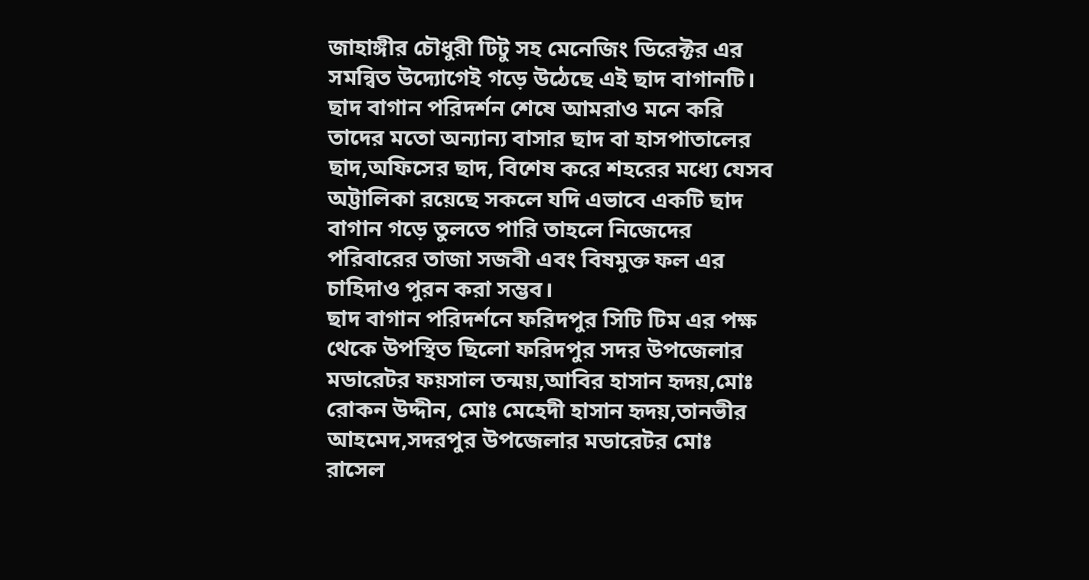জাহাঙ্গীর চৌধুরী টিটু সহ মেনেজিং ডিরেক্টর এর সমন্বিত উদ্যোগেই গড়ে উঠেছে এই ছাদ বাগানটি।
ছাদ বাগান পরিদর্শন শেষে আমরাও মনে করি তাদের মতো অন্যান্য বাসার ছাদ বা হাসপাতালের ছাদ,অফিসের ছাদ, বিশেষ করে শহরের মধ্যে যেসব অট্টালিকা রয়েছে সকলে যদি এভাবে একটি ছাদ বাগান গড়ে তুলতে পারি তাহলে নিজেদের পরিবারের তাজা সজবী এবং বিষমুক্ত ফল এর চাহিদাও পুরন করা সম্ভব।
ছাদ বাগান পরিদর্শনে ফরিদপুর সিটি টিম এর পক্ষ থেকে উপস্থিত ছিলো ফরিদপুর সদর উপজেলার মডারেটর ফয়সাল তন্ময়,আবির হাসান হৃদয়,মোঃ রোকন উদ্দীন, মোঃ মেহেদী হাসান হৃদয়,তানভীর আহমেদ,সদরপুর উপজেলার মডারেটর মোঃ রাসেল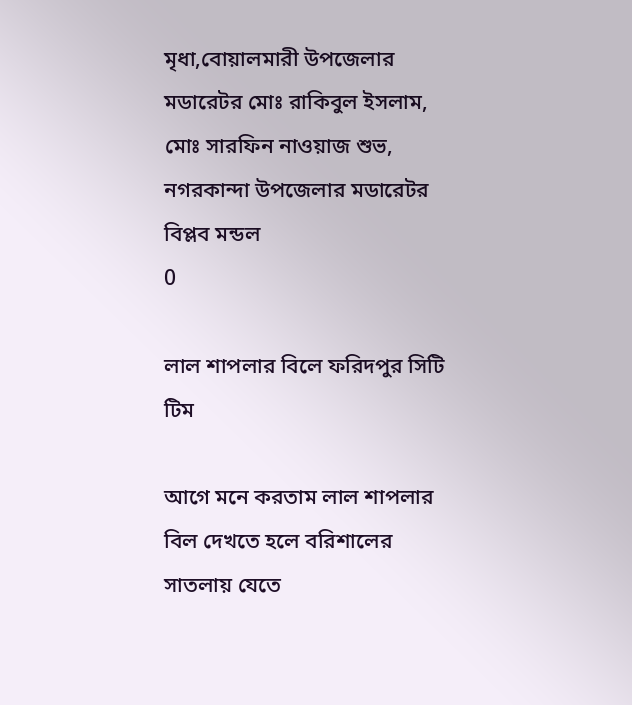মৃধা,বোয়ালমারী উপজেলার মডারেটর মোঃ রাকিবুল ইসলাম, মোঃ সারফিন নাওয়াজ শুভ, নগরকান্দা উপজেলার মডারেটর বিপ্লব মন্ডল
0

লাল শাপলার বিলে ফরিদপুর সিটি টিম

আগে মনে করতাম লাল শাপলার বিল দেখতে হলে বরিশালের সাতলায় যেতে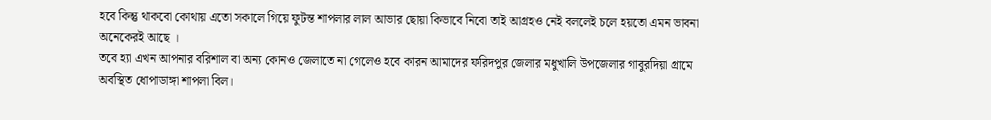হবে কিন্তু থাকবো কোথায় এতো সকালে গিয়ে ফুটন্ত শাপলার লাল আভার ছোয়া কিভাবে নিবো তাই আগ্রহও নেই বললেই চলে হয়তো এমন ভাবনা অনেকেরই আছে ।
তবে হ্যা এখন আপনার বরিশাল বা অন্য কোনও জেলাতে না গেলেও হবে কারন আমাদের ফরিদপুর জেলার মধুখালি উপজেলার গাবুরদিয়া গ্রামে অবস্থিত ধোপাডাঙ্গা শাপলা বিল।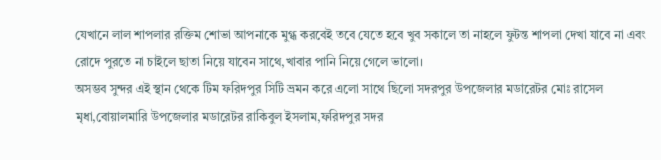যেখানে লাল শাপলার রক্তিম শোভা আপনাকে মুগ্ধ করবেই তবে যেতে হবে খুব সকালে তা নাহলে ফুটন্ত শাপলা দেখা যাবে না এবং রোদে পুরতে না চাইলে ছাতা নিয়ে যাবেন সাথে,খাবার পানি নিয়ে গেলে ভালো।
অসম্ভব সুন্দর এই স্থান থেকে টিম ফরিদপুর সিটি ভ্রমন করে এলো সাথে ছিলো সদরপুর উপজেলার মডারেটর মোঃ রাসেল মৃধা,বোয়ালমারি উপজেলার মডারেটর রাকিবুল ইসলাম,ফরিদপুর সদর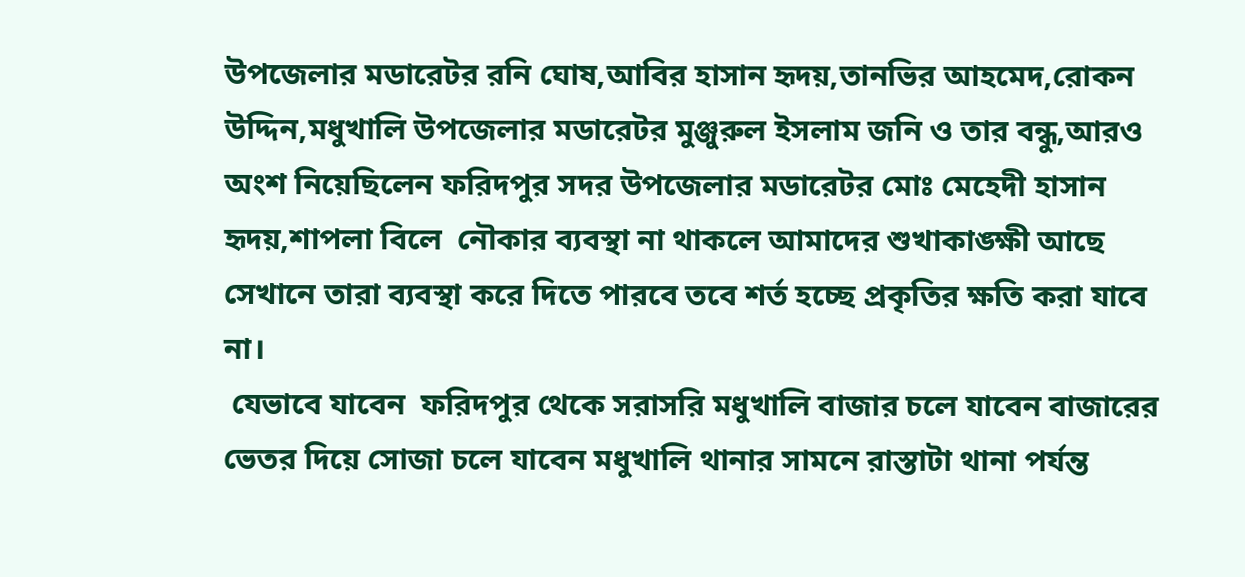উপজেলার মডারেটর রনি ঘোষ,আবির হাসান হৃদয়,তানভির আহমেদ,রোকন উদ্দিন,মধুখালি উপজেলার মডারেটর মুঞ্জুরুল ইসলাম জনি ও তার বন্ধু,আরও অংশ নিয়েছিলেন ফরিদপুর সদর উপজেলার মডারেটর মোঃ মেহেদী হাসান হৃদয়,শাপলা বিলে  নৌকার ব্যবস্থা না থাকলে আমাদের শুখাকাঙ্ক্ষী আছে সেখানে তারা ব্যবস্থা করে দিতে পারবে তবে শর্ত হচ্ছে প্রকৃতির ক্ষতি করা যাবে না।
 যেভাবে যাবেন  ফরিদপুর থেকে সরাসরি মধুখালি বাজার চলে যাবেন বাজারের ভেতর দিয়ে সোজা চলে যাবেন মধুখালি থানার সামনে রাস্তাটা থানা পর্যন্ত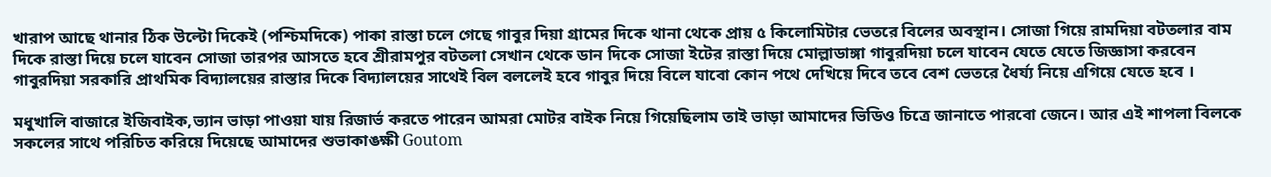খারাপ আছে থানার ঠিক উল্টো দিকেই (পশ্চিমদিকে) পাকা রাস্তা চলে গেছে গাবুর দিয়া গ্রামের দিকে থানা থেকে প্রায় ৫ কিলোমিটার ভেতরে বিলের অবস্থান। সোজা গিয়ে রামদিয়া বটতলার বাম দিকে রাস্তা দিয়ে চলে যাবেন সোজা তারপর আসতে হবে শ্রীরামপুর বটতলা সেখান থেকে ডান দিকে সোজা ইটের রাস্তা দিয়ে মোল্লাডাঙ্গা গাবুরদিয়া চলে যাবেন যেতে যেতে জিজ্ঞাসা করবেন গাবুরদিয়া সরকারি প্রাথমিক বিদ্যালয়ের রাস্তার দিকে বিদ্যালয়ের সাথেই বিল বললেই হবে গাবুর দিয়ে বিলে যাবো কোন পথে দেখিয়ে দিবে তবে বেশ ভেতরে ধৈর্য্য নিয়ে এগিয়ে যেতে হবে ।

মধুখালি বাজারে ইজিবাইক,ভ্যান ভাড়া পাওয়া যায় রিজার্ভ করতে পারেন আমরা মোটর বাইক নিয়ে গিয়েছিলাম তাই ভাড়া আমাদের ভিডিও চিত্রে জানাতে পারবো জেনে। আর এই শাপলা বিলকে সকলের সাথে পরিচিত করিয়ে দিয়েছে আমাদের শুভাকাঙক্ষী Goutom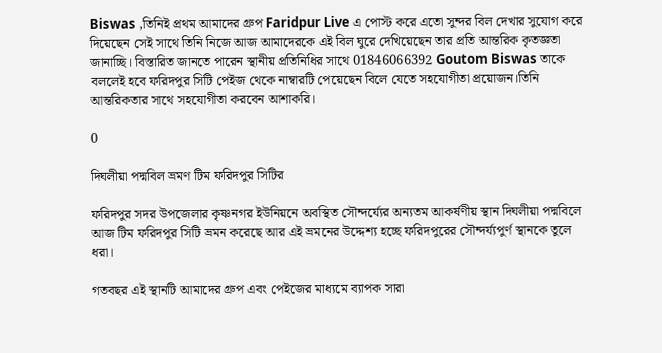Biswas ,তিনিই প্রথম আমাদের গ্রুপ Faridpur Live এ পোস্ট করে এতো সুন্দর বিল দেখার সুযোগ করে দিয়েছেন সেই সাথে তিনি নিজে আজ আমাদেরকে এই বিল ঘুরে দেখিয়েছেন তার প্রতি আন্তরিক কৃতজ্ঞতা জানাচ্ছি। বিস্তারিত জানতে পারেন স্থানীয় প্রতিনিধির সাথে 01846066392 Goutom Biswas তাকে বললেই হবে ফরিদপুর সিটি পেইজ থেকে নাম্বারটি পেয়েছেন বিলে যেতে সহযোগীতা প্রয়োজন।তিনি আন্তরিকতার সাথে সহযোগীতা করবেন আশাকরি।

0

দিঘলীয়া পদ্মবিল ভ্রমণ টিম ফরিদপুর সিটির

ফরিদপুর সদর উপজেলার কৃষ্ণনগর ইউনিয়নে অবস্থিত সৌন্দর্য্যের অন্যতম আকর্ষণীয় স্থান দিঘলীয়া পদ্মবিলে আজ টিম ফরিদপুর সিটি ভ্রমন করেছে আর এই ভ্রমনের উদ্দেশ্য হচ্ছে ফরিদপুরের সৌন্দর্য্যপুর্ণ স্থানকে তুলে ধরা।

গতবছর এই স্থানটি আমাদের গ্রুপ এবং পেইজের মাধ্যমে ব্যাপক সারা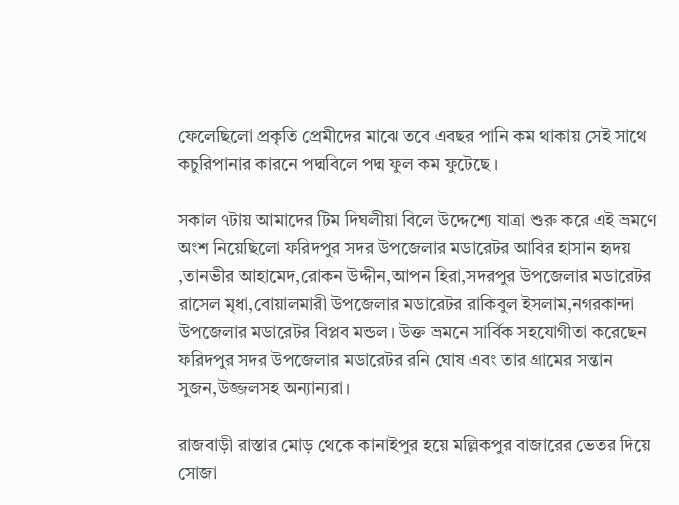ফেলেছিলো প্রকৃতি প্রেমীদের মাঝে তবে এবছর পানি কম থাকায় সেই সাথে কচুরিপানার কারনে পদ্মবিলে পদ্ম ফুল কম ফুটেছে ।

সকাল ৭টায় আমাদের টিম দিঘলীয়া বিলে উদ্দেশ্যে যাত্রা শুরু করে এই ভ্রমণে অংশ নিয়েছিলো ফরিদপুর সদর উপজেলার মডারেটর আবির হাসান হৃদয় ,তানভীর আহামেদ,রোকন উদ্দীন,আপন হিরা,সদরপুর উপজেলার মডারেটর রাসেল মৃধা,বোয়ালমারী উপজেলার মডারেটর রাকিবুল ইসলাম,নগরকান্দা উপজেলার মডারেটর বিপ্লব মন্ডল। উক্ত ভ্রমনে সার্বিক সহযোগীতা করেছেন ফরিদপুর সদর উপজেলার মডারেটর রনি ঘোষ এবং তার গ্রামের সন্তান সুজন,উজ্জলসহ অন্যান্যরা।

রাজবাড়ী রাস্তার মোড় থেকে কানাইপুর হয়ে মল্লিকপুর বাজারের ভেতর দিয়ে সোজা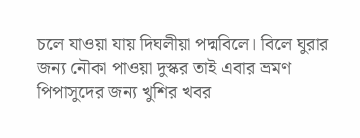চলে যাওয়া যায় দিঘলীয়া পদ্মবিলে। বিলে ঘুরার জন্য নৌকা পাওয়া দুস্কর তাই এবার ভ্রমণ পিপাসুদের জন্য খুশির খবর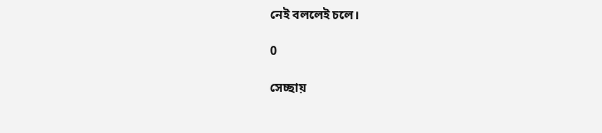নেই বললেই চলে।

0

সেচ্ছায়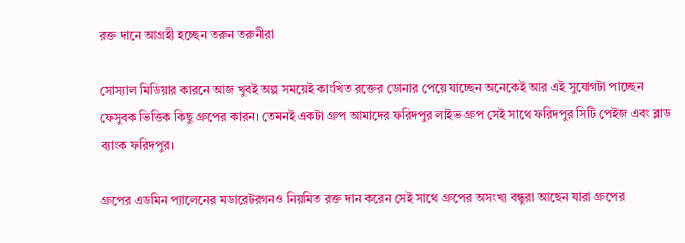রক্ত দানে আগ্রহী হচ্ছেন তরুন তরুনীরা

সোস্যাল মিডিয়ার কারনে আজ খুবই অল্প সময়েই কাংখিত রক্তের ডোনার পেয়ে যাচ্ছেন অনেকেই আর এই সুযোগটা পাচ্ছেন ফেসুবক ভিত্তিক কিছু গ্রুপের কারন। তেমনই একটা গ্রুপ আমাদের ফরিদপুর লাইভ গ্রুপ সেই সাথে ফরিদপুর সিটি পেইজ এবং ব্লাড ব্যাংক ফরিদপুর।

গ্রুপের এডমিন প্যালেনের মডারেটরগনও নিয়মিত রক্ত দান করেন সেই সাথে গ্রুপের অসংখ্য বন্ধুরা আছেন যারা গ্রুপের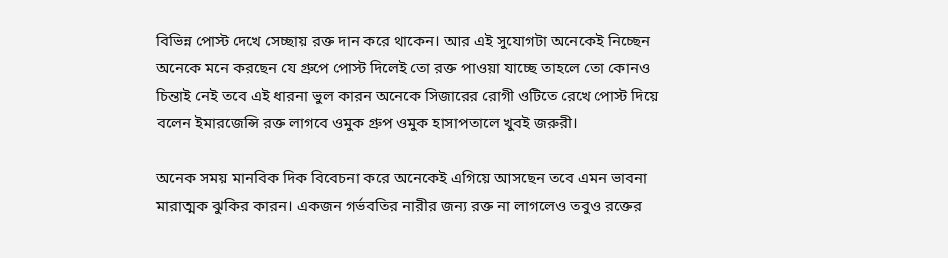বিভিন্ন পোস্ট দেখে সেচ্ছায় রক্ত দান করে থাকেন। আর এই সুযোগটা অনেকেই নিচ্ছেন অনেকে মনে করছেন যে গ্রুপে পোস্ট দিলেই তো রক্ত পাওয়া যাচ্ছে তাহলে তো কোনও চিন্তাই নেই তবে এই ধারনা ভুল কারন অনেকে সিজারের রোগী ওটিতে রেখে পোস্ট দিয়ে বলেন ইমারজেন্সি রক্ত লাগবে ওমুক গ্রুপ ওমুক হাসাপতালে খুবই জরুরী।

অনেক সময় মানবিক দিক বিবেচনা করে অনেকেই এগিয়ে আসছেন তবে এমন ভাবনা মারাত্মক ঝুকির কারন। একজন গর্ভবতির নারীর জন্য রক্ত না লাগলেও তবুও রক্তের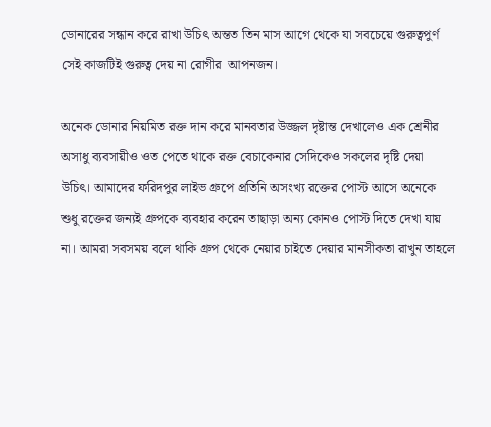ডোনারের সন্ধান করে রাখা উচিৎ অন্তত তিন মাস আগে থেকে যা সবচেয়ে গুরুত্বপুর্ণ সেই কাজটিই গুরুত্ব দেয় না রোগীর  আপনজন।

অনেক ডোনার নিয়মিত রক্ত দান করে মানবতার উজ্জল দৃষ্টান্ত দেখালেও এক শ্রেনীর অসাধু ব্যবসায়ীও ওত পেতে থাকে রক্ত বেচাকেনার সেদিকেও সকলের দৃষ্টি দেয়া উচিৎ। আমাদের ফরিদপুর লাইভ গ্রুপে প্রতিনি অসংখ্য রক্তের পোস্ট আসে অনেকে শুধু রক্তের জন্যই গ্রুপকে ব্যবহার করেন তাছাড়া অন্য কোনও পোস্ট দিতে দেখা যায় না। আমরা সবসময় বলে থাকি গ্রুপ থেকে নেয়ার চাইতে দেয়ার মানসীকতা রাখুন তাহলে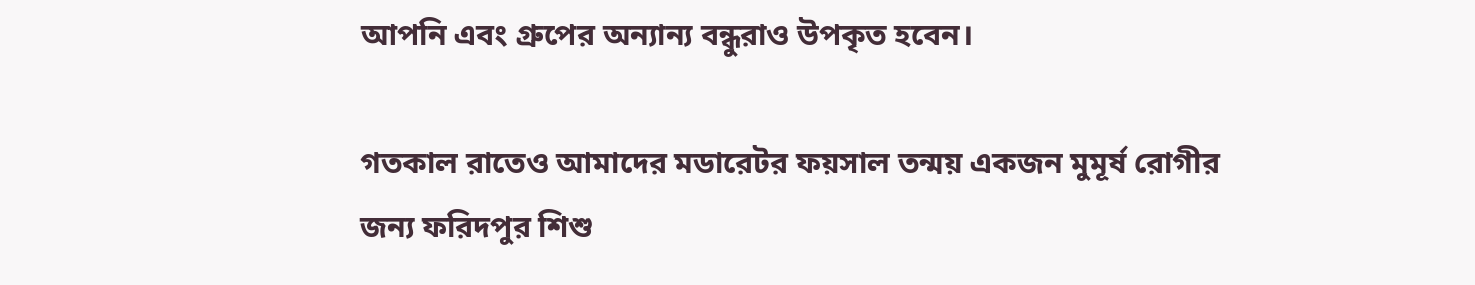আপনি এবং গ্রুপের অন্যান্য বন্ধুরাও উপকৃত হবেন।

গতকাল রাতেও আমাদের মডারেটর ফয়সাল তন্ময় একজন মুমূর্ষ রোগীর জন্য ফরিদপুর শিশু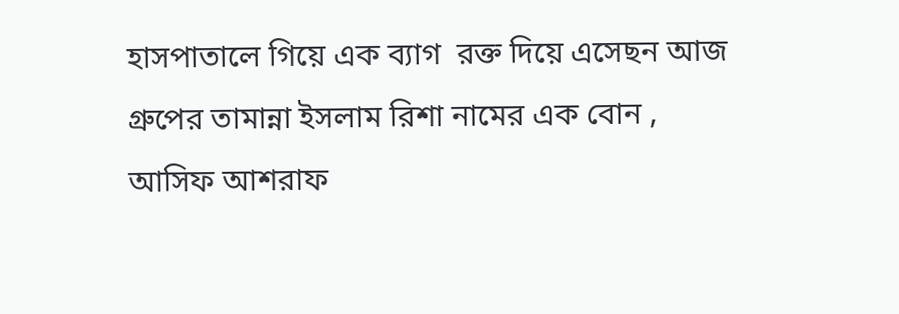হাসপাতালে গিয়ে এক ব্যাগ  রক্ত দিয়ে এসেছন আজ গ্রুপের তামান্না ইসলাম রিশা নামের এক বোন , আসিফ আশরাফ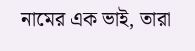নামের এক ভাই, তারা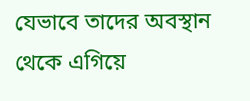যেভাবে তাদের অবস্থান থেকে এগিয়ে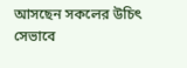আসছেন সকলের উচিৎ সেভাবে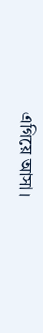এগিয়ে আসা।